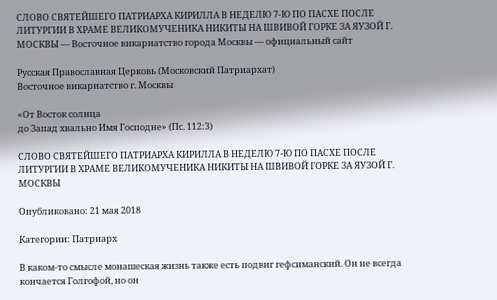СЛОВО СВЯТЕЙШЕГО ПАТРИАРХА КИРИЛЛА В НЕДЕЛЮ 7-Ю ПО ПАСХЕ ПОСЛЕ ЛИТУРГИИ В ХРАМЕ ВЕЛИКОМУЧЕНИКА НИКИТЫ НА ШВИВОЙ ГОРКЕ ЗА ЯУЗОЙ Г. МОСКВЫ — Восточное викариатство города Москвы — официальный сайт

Русская Православная Церковь (Московский Патриархат)
Восточное викариатство г. Москвы

«От Восток солнца
до Запад хвально Имя Господне» (Пс. 112:3)

СЛОВО СВЯТЕЙШЕГО ПАТРИАРХА КИРИЛЛА В НЕДЕЛЮ 7-Ю ПО ПАСХЕ ПОСЛЕ ЛИТУРГИИ В ХРАМЕ ВЕЛИКОМУЧЕНИКА НИКИТЫ НА ШВИВОЙ ГОРКЕ ЗА ЯУЗОЙ Г. МОСКВЫ

Опубликовано: 21 мая 2018

Категории: Патриарх

В каком-то смысле монашеская жизнь также есть подвиг гефсиманский. Он не всегда кончается Голгофой, но он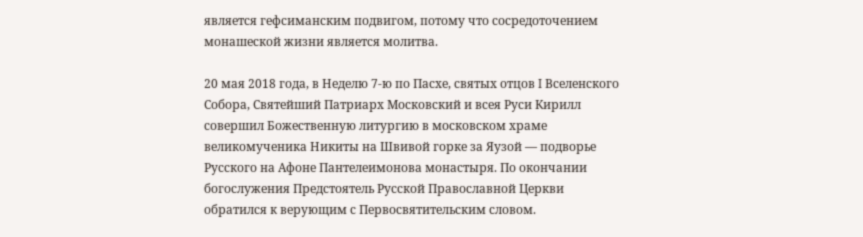является гефсиманским подвигом, потому что сосредоточением монашеской жизни является молитва.

20 мая 2018 года, в Неделю 7-ю по Пасхе, святых отцов I Вселенского Собора, Святейший Патриарх Московский и всея Руси Кирилл совершил Божественную литургию в московском храме великомученика Никиты на Швивой горке за Яузой — подворье Русского на Афоне Пантелеимонова монастыря. По окончании богослужения Предстоятель Русской Православной Церкви обратился к верующим с Первосвятительским словом.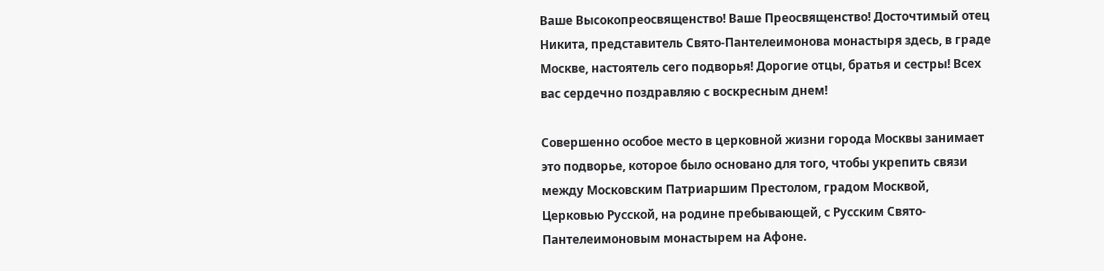Ваше Высокопреосвященство! Ваше Преосвященство! Досточтимый отец Никита, представитель Свято-Пантелеимонова монастыря здесь, в граде Москве, настоятель сего подворья! Дорогие отцы, братья и сестры! Всех вас сердечно поздравляю с воскресным днем!

Совершенно особое место в церковной жизни города Москвы занимает это подворье, которое было основано для того, чтобы укрепить связи между Московским Патриаршим Престолом, градом Москвой, Церковью Русской, на родине пребывающей, с Русским Свято-Пантелеимоновым монастырем на Афоне.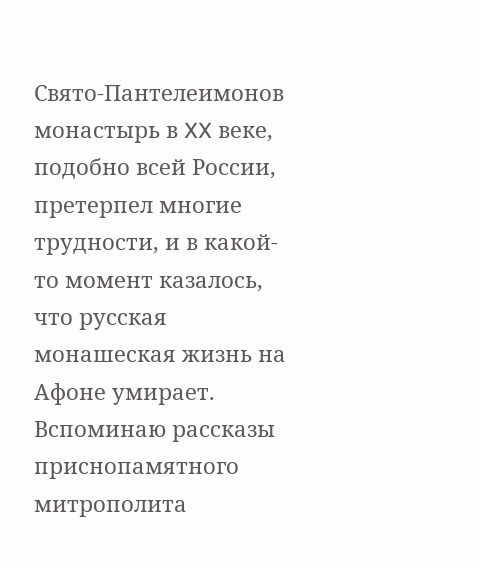Свято-Пантелеимонов монастырь в XX веке, подобно всей России, претерпел многие трудности, и в какой-то момент казалось, что русская монашеская жизнь на Афоне умирает. Вспоминаю рассказы приснопамятного митрополита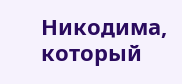Никодима, который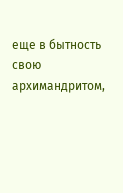еще в бытность свою архимандритом,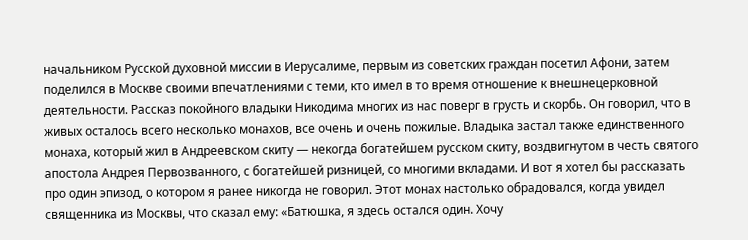начальником Русской духовной миссии в Иерусалиме, первым из советских граждан посетил Афони, затем поделился в Москве своими впечатлениями с теми, кто имел в то время отношение к внешнецерковной деятельности. Рассказ покойного владыки Никодима многих из нас поверг в грусть и скорбь. Он говорил, что в живых осталось всего несколько монахов, все очень и очень пожилые. Владыка застал также единственного монаха, который жил в Андреевском скиту — некогда богатейшем русском скиту, воздвигнутом в честь святого апостола Андрея Первозванного, с богатейшей ризницей, со многими вкладами. И вот я хотел бы рассказать про один эпизод, о котором я ранее никогда не говорил. Этот монах настолько обрадовался, когда увидел священника из Москвы, что сказал ему: «Батюшка, я здесь остался один. Хочу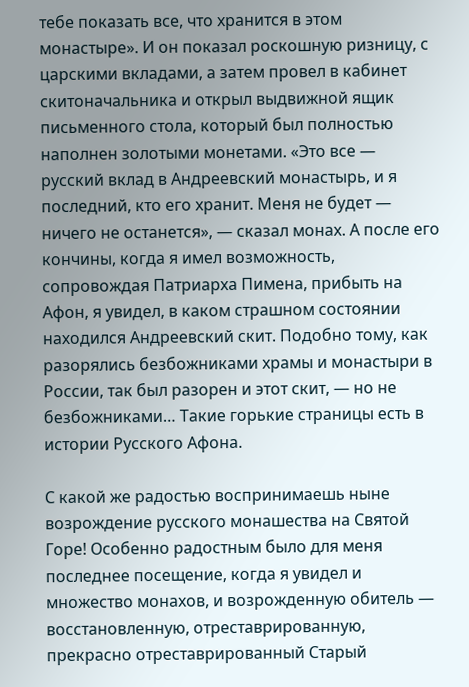тебе показать все, что хранится в этом монастыре». И он показал роскошную ризницу, с царскими вкладами, а затем провел в кабинет скитоначальника и открыл выдвижной ящик письменного стола, который был полностью наполнен золотыми монетами. «Это все — русский вклад в Андреевский монастырь, и я последний, кто его хранит. Меня не будет — ничего не останется», — сказал монах. А после его кончины, когда я имел возможность, сопровождая Патриарха Пимена, прибыть на Афон, я увидел, в каком страшном состоянии находился Андреевский скит. Подобно тому, как разорялись безбожниками храмы и монастыри в России, так был разорен и этот скит, — но не безбожниками… Такие горькие страницы есть в истории Русского Афона.

С какой же радостью воспринимаешь ныне возрождение русского монашества на Святой Горе! Особенно радостным было для меня последнее посещение, когда я увидел и множество монахов, и возрожденную обитель — восстановленную, отреставрированную, прекрасно отреставрированный Старый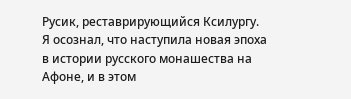Русик, реставрирующийся Ксилургу. Я осознал, что наступила новая эпоха в истории русского монашества на Афоне, и в этом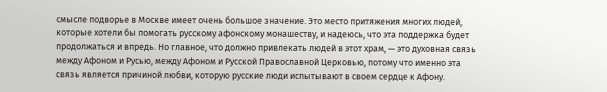смысле подворье в Москве имеет очень большое значение. Это место притяжения многих людей, которые хотели бы помогать русскому афонскому монашеству, и надеюсь, что эта поддержка будет продолжаться и впредь. Но главное, что должно привлекать людей в этот храм, — это духовная связь между Афоном и Русью, между Афоном и Русской Православной Церковью, потому что именно эта связь является причиной любви, которую русские люди испытывают в своем сердце к Афону.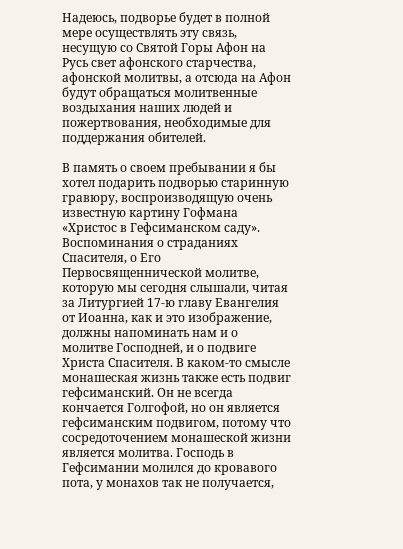Надеюсь, подворье будет в полной мере осуществлять эту связь, несущую со Святой Горы Афон на Русь свет афонского старчества, афонской молитвы, а отсюда на Афон будут обращаться молитвенные воздыхания наших людей и пожертвования, необходимые для поддержания обителей.

В память о своем пребывании я бы хотел подарить подворью старинную гравюру, воспроизводящую очень известную картину Гофмана «Христос в Гефсиманском саду». Воспоминания о страданиях Спасителя, о Его Первосвященнической молитве, которую мы сегодня слышали, читая за Литургией 17-ю главу Евангелия от Иоанна, как и это изображение, должны напоминать нам и о молитве Господней, и о подвиге Христа Спасителя. В каком-то смысле монашеская жизнь также есть подвиг гефсиманский. Он не всегда кончается Голгофой, но он является гефсиманским подвигом, потому что сосредоточением монашеской жизни является молитва. Господь в Гефсимании молился до кровавого пота, у монахов так не получается,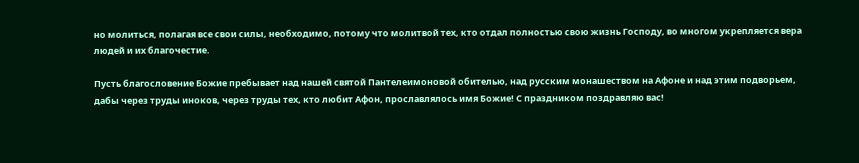но молиться, полагая все свои силы, необходимо, потому что молитвой тех, кто отдал полностью свою жизнь Господу, во многом укрепляется вера людей и их благочестие.

Пусть благословение Божие пребывает над нашей святой Пантелеимоновой обителью, над русским монашеством на Афоне и над этим подворьем, дабы через труды иноков, через труды тех, кто любит Афон, прославлялось имя Божие! С праздником поздравляю вас!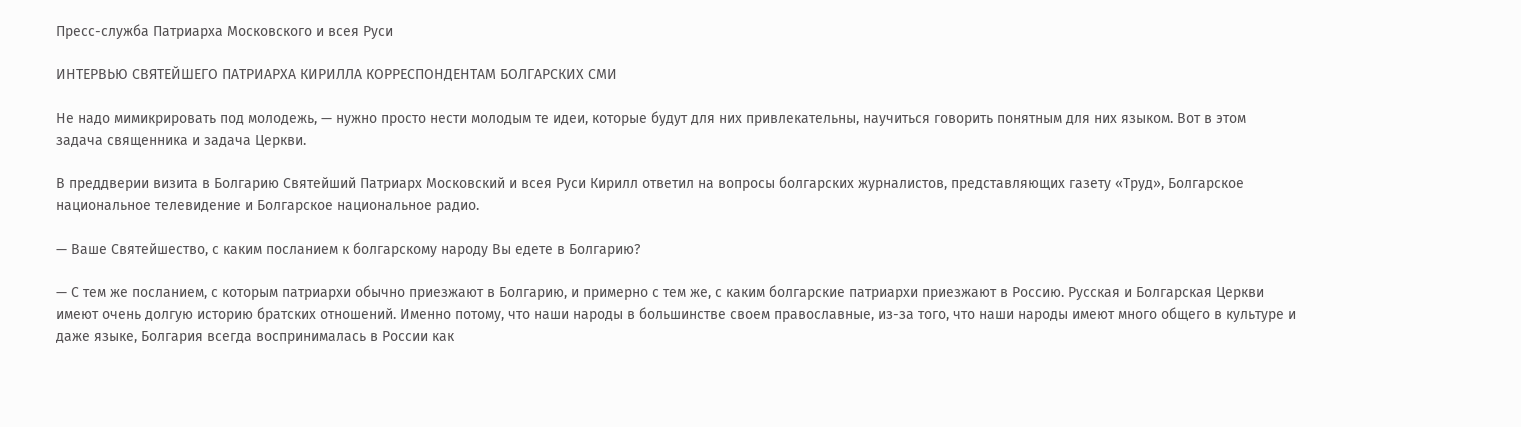Пресс-служба Патриарха Московского и всея Руси

ИНТЕРВЬЮ СВЯТЕЙШЕГО ПАТРИАРХА КИРИЛЛА КОРРЕСПОНДЕНТАМ БОЛГАРСКИХ СМИ

Не надо мимикрировать под молодежь, — нужно просто нести молодым те идеи, которые будут для них привлекательны, научиться говорить понятным для них языком. Вот в этом задача священника и задача Церкви.

В преддверии визита в Болгарию Святейший Патриарх Московский и всея Руси Кирилл ответил на вопросы болгарских журналистов, представляющих газету «Труд», Болгарское национальное телевидение и Болгарское национальное радио.

— Ваше Святейшество, с каким посланием к болгарскому народу Вы едете в Болгарию?

— С тем же посланием, с которым патриархи обычно приезжают в Болгарию, и примерно с тем же, с каким болгарские патриархи приезжают в Россию. Русская и Болгарская Церкви имеют очень долгую историю братских отношений. Именно потому, что наши народы в большинстве своем православные, из-за того, что наши народы имеют много общего в культуре и даже языке, Болгария всегда воспринималась в России как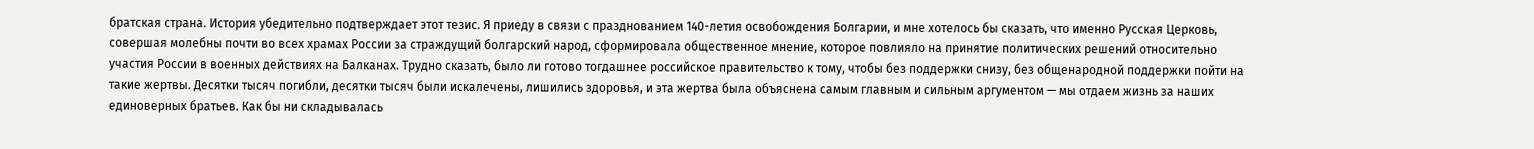братская страна. История убедительно подтверждает этот тезис. Я приеду в связи с празднованием 140-летия освобождения Болгарии, и мне хотелось бы сказать, что именно Русская Церковь, совершая молебны почти во всех храмах России за страждущий болгарский народ, сформировала общественное мнение, которое повлияло на принятие политических решений относительно участия России в военных действиях на Балканах. Трудно сказать, было ли готово тогдашнее российское правительство к тому, чтобы без поддержки снизу, без общенародной поддержки пойти на такие жертвы. Десятки тысяч погибли, десятки тысяч были искалечены, лишились здоровья, и эта жертва была объяснена самым главным и сильным аргументом — мы отдаем жизнь за наших единоверных братьев. Как бы ни складывалась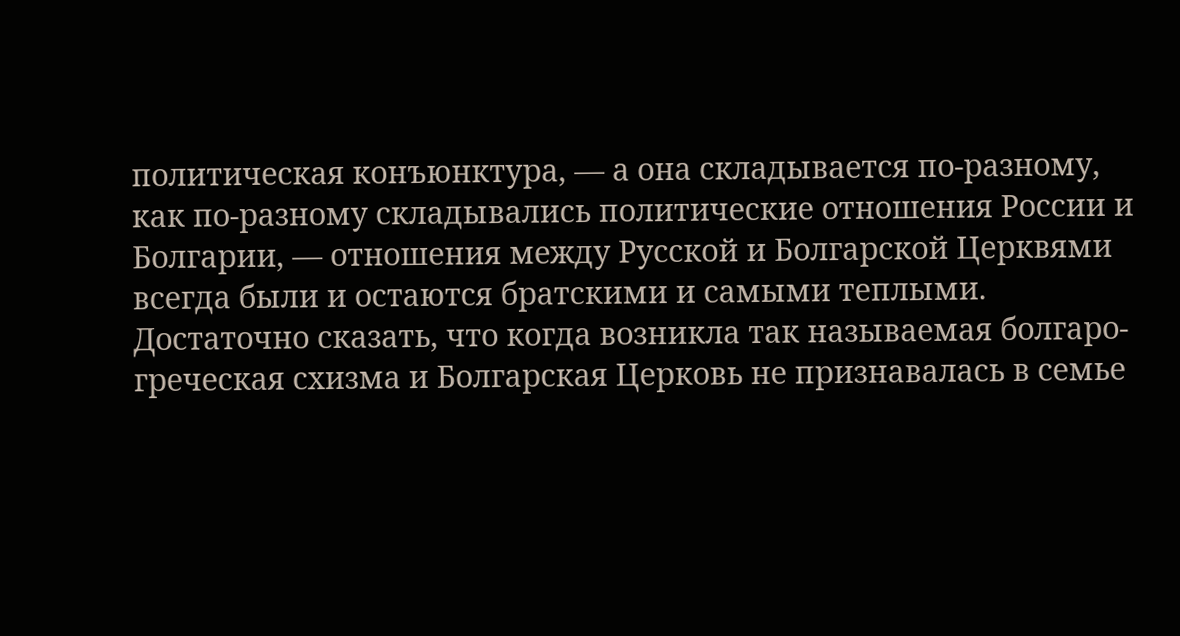политическая конъюнктура, — а она складывается по-разному, как по-разному складывались политические отношения России и Болгарии, — отношения между Русской и Болгарской Церквями всегда были и остаются братскими и самыми теплыми. Достаточно сказать, что когда возникла так называемая болгаро-греческая схизма и Болгарская Церковь не признавалась в семье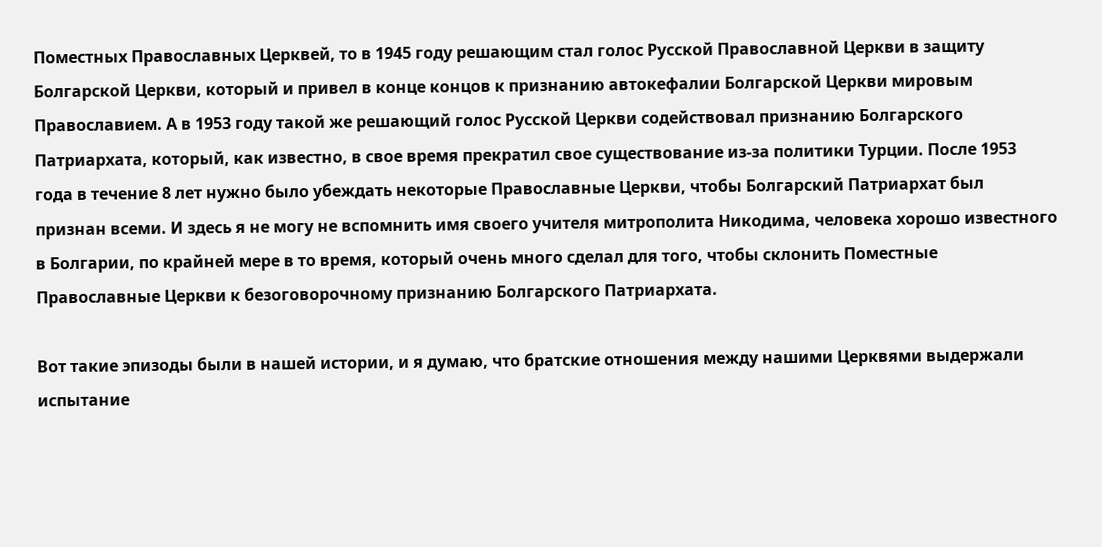Поместных Православных Церквей, то в 1945 году решающим стал голос Русской Православной Церкви в защиту Болгарской Церкви, который и привел в конце концов к признанию автокефалии Болгарской Церкви мировым Православием. А в 1953 году такой же решающий голос Русской Церкви содействовал признанию Болгарского Патриархата, который, как известно, в свое время прекратил свое существование из-за политики Турции. После 1953 года в течение 8 лет нужно было убеждать некоторые Православные Церкви, чтобы Болгарский Патриархат был признан всеми. И здесь я не могу не вспомнить имя своего учителя митрополита Никодима, человека хорошо известного в Болгарии, по крайней мере в то время, который очень много сделал для того, чтобы склонить Поместные Православные Церкви к безоговорочному признанию Болгарского Патриархата.

Вот такие эпизоды были в нашей истории, и я думаю, что братские отношения между нашими Церквями выдержали испытание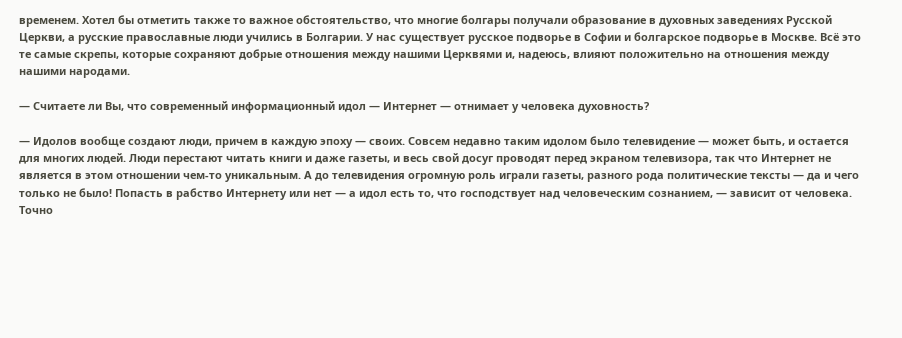временем. Хотел бы отметить также то важное обстоятельство, что многие болгары получали образование в духовных заведениях Русской Церкви, а русские православные люди учились в Болгарии. У нас существует русское подворье в Софии и болгарское подворье в Москве. Всё это те самые скрепы, которые сохраняют добрые отношения между нашими Церквями и, надеюсь, влияют положительно на отношения между нашими народами.

— Считаете ли Вы, что современный информационный идол — Интернет — отнимает у человека духовность?

— Идолов вообще создают люди, причем в каждую эпоху — своих. Совсем недавно таким идолом было телевидение — может быть, и остается для многих людей. Люди перестают читать книги и даже газеты, и весь свой досуг проводят перед экраном телевизора, так что Интернет не является в этом отношении чем-то уникальным. А до телевидения огромную роль играли газеты, разного рода политические тексты — да и чего только не было! Попасть в рабство Интернету или нет — а идол есть то, что господствует над человеческим сознанием, — зависит от человека. Точно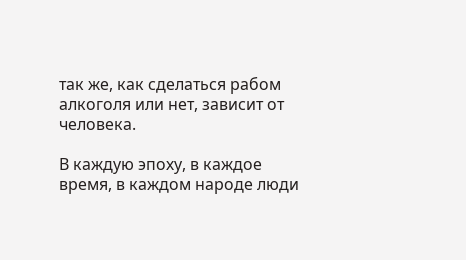так же, как сделаться рабом алкоголя или нет, зависит от человека.

В каждую эпоху, в каждое время, в каждом народе люди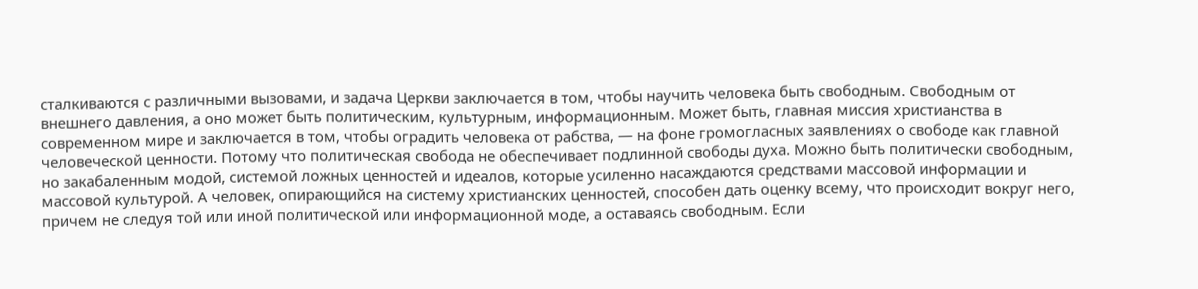сталкиваются с различными вызовами, и задача Церкви заключается в том, чтобы научить человека быть свободным. Свободным от внешнего давления, а оно может быть политическим, культурным, информационным. Может быть, главная миссия христианства в современном мире и заключается в том, чтобы оградить человека от рабства, — на фоне громогласных заявлениях о свободе как главной человеческой ценности. Потому что политическая свобода не обеспечивает подлинной свободы духа. Можно быть политически свободным, но закабаленным модой, системой ложных ценностей и идеалов, которые усиленно насаждаются средствами массовой информации и массовой культурой. А человек, опирающийся на систему христианских ценностей, способен дать оценку всему, что происходит вокруг него, причем не следуя той или иной политической или информационной моде, а оставаясь свободным. Если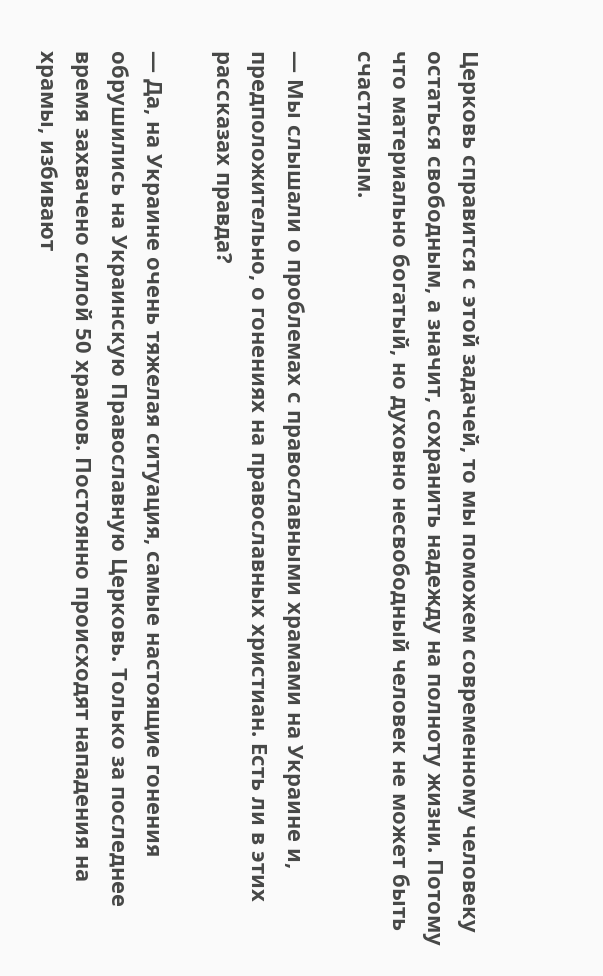Церковь справится с этой задачей, то мы поможем современному человеку остаться свободным, а значит, сохранить надежду на полноту жизни. Потому что материально богатый, но духовно несвободный человек не может быть счастливым.

— Мы слышали о проблемах с православными храмами на Украине и, предположительно, о гонениях на православных христиан. Есть ли в этих рассказах правда?

— Да, на Украине очень тяжелая ситуация, самые настоящие гонения обрушились на Украинскую Православную Церковь. Только за последнее время захвачено силой 50 храмов. Постоянно происходят нападения на храмы, избивают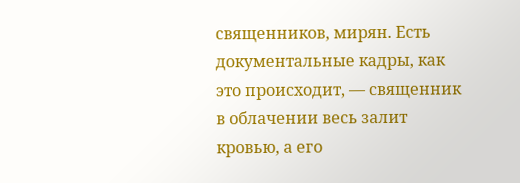священников, мирян. Есть документальные кадры, как это происходит, — священник в облачении весь залит кровью, а его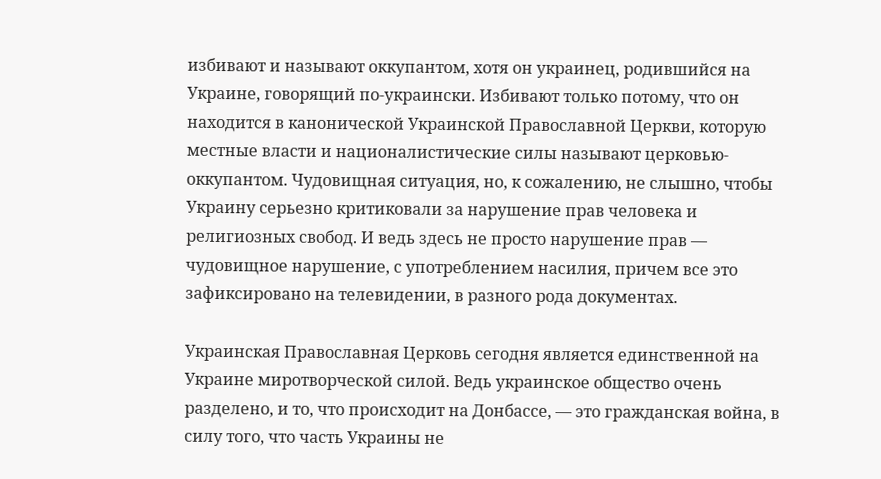избивают и называют оккупантом, хотя он украинец, родившийся на Украине, говорящий по-украински. Избивают только потому, что он находится в канонической Украинской Православной Церкви, которую местные власти и националистические силы называют церковью-оккупантом. Чудовищная ситуация, но, к сожалению, не слышно, чтобы Украину серьезно критиковали за нарушение прав человека и религиозных свобод. И ведь здесь не просто нарушение прав — чудовищное нарушение, с употреблением насилия, причем все это зафиксировано на телевидении, в разного рода документах.

Украинская Православная Церковь сегодня является единственной на Украине миротворческой силой. Ведь украинское общество очень разделено, и то, что происходит на Донбассе, — это гражданская война, в силу того, что часть Украины не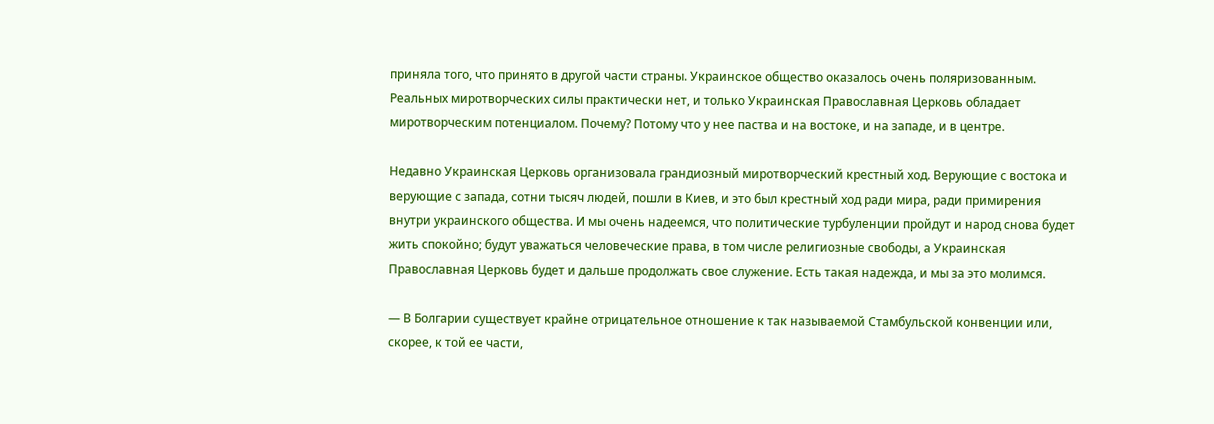приняла того, что принято в другой части страны. Украинское общество оказалось очень поляризованным. Реальных миротворческих силы практически нет, и только Украинская Православная Церковь обладает миротворческим потенциалом. Почему? Потому что у нее паства и на востоке, и на западе, и в центре.

Недавно Украинская Церковь организовала грандиозный миротворческий крестный ход. Верующие с востока и верующие с запада, сотни тысяч людей, пошли в Киев, и это был крестный ход ради мира, ради примирения внутри украинского общества. И мы очень надеемся, что политические турбуленции пройдут и народ снова будет жить спокойно; будут уважаться человеческие права, в том числе религиозные свободы, а Украинская Православная Церковь будет и дальше продолжать свое служение. Есть такая надежда, и мы за это молимся.

— В Болгарии существует крайне отрицательное отношение к так называемой Стамбульской конвенции или, скорее, к той ее части,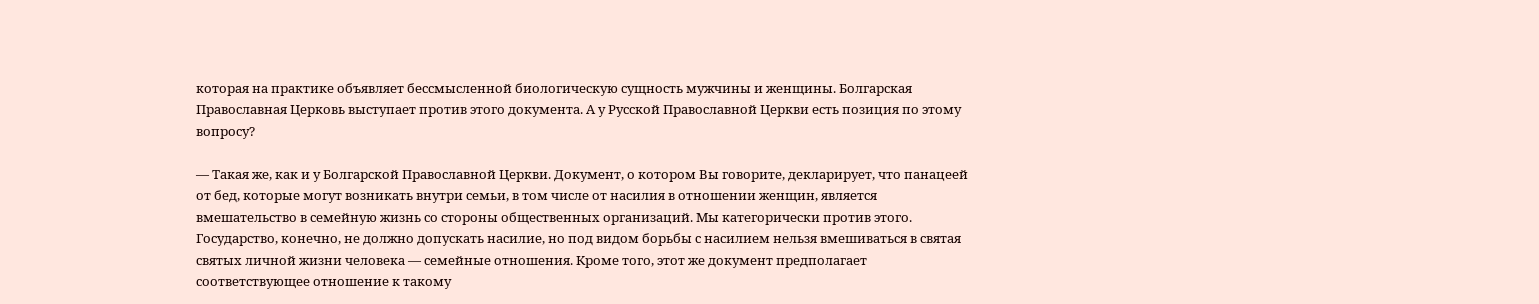которая на практике объявляет бессмысленной биологическую сущность мужчины и женщины. Болгарская Православная Церковь выступает против этого документа. А у Русской Православной Церкви есть позиция по этому вопросу?

— Такая же, как и у Болгарской Православной Церкви. Документ, о котором Вы говорите, декларирует, что панацеей от бед, которые могут возникать внутри семьи, в том числе от насилия в отношении женщин, является вмешательство в семейную жизнь со стороны общественных организаций. Мы категорически против этого. Государство, конечно, не должно допускать насилие, но под видом борьбы с насилием нельзя вмешиваться в святая святых личной жизни человека — семейные отношения. Кроме того, этот же документ предполагает соответствующее отношение к такому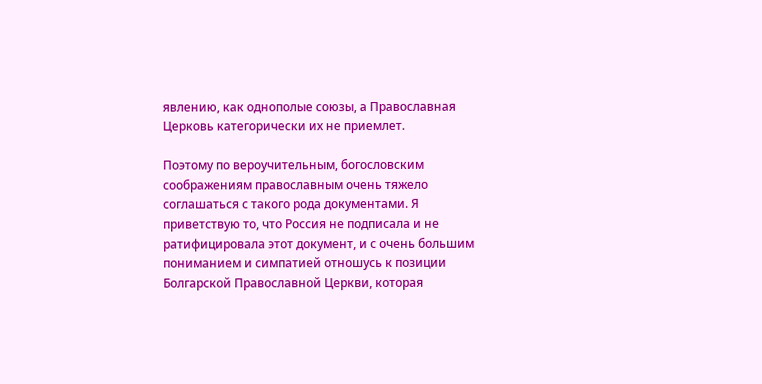явлению, как однополые союзы, а Православная Церковь категорически их не приемлет.

Поэтому по вероучительным, богословским соображениям православным очень тяжело соглашаться с такого рода документами. Я приветствую то, что Россия не подписала и не ратифицировала этот документ, и с очень большим пониманием и симпатией отношусь к позиции Болгарской Православной Церкви, которая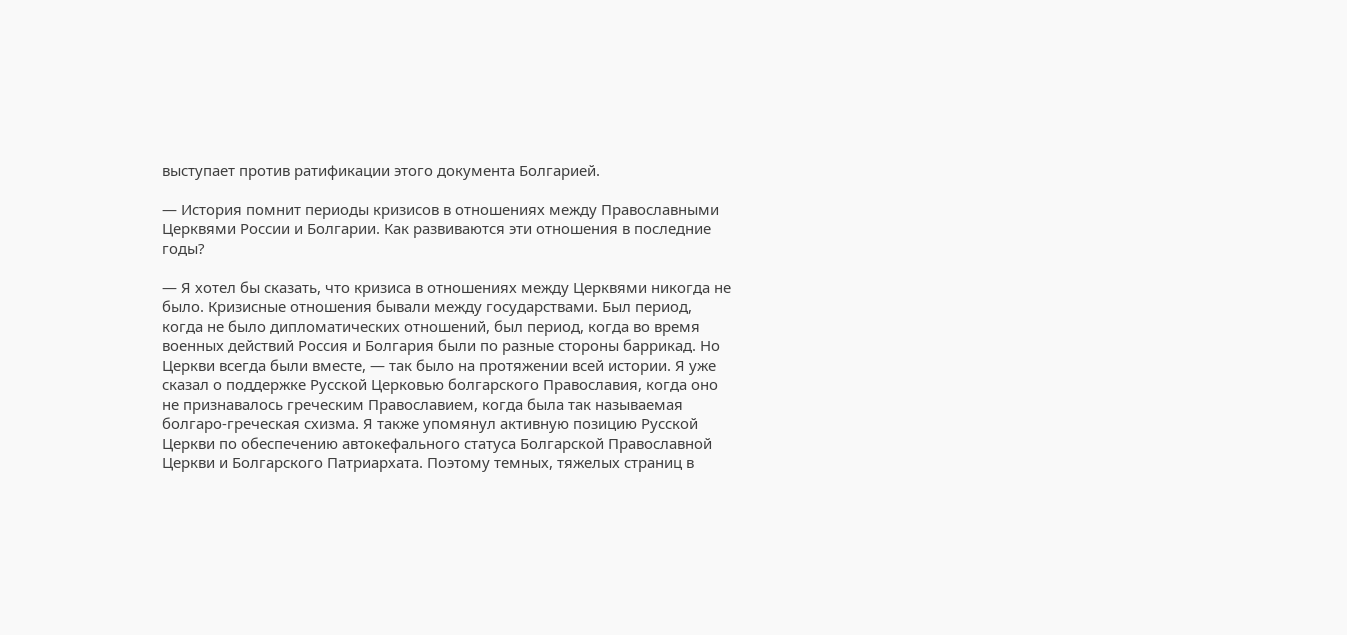выступает против ратификации этого документа Болгарией.

— История помнит периоды кризисов в отношениях между Православными Церквями России и Болгарии. Как развиваются эти отношения в последние годы?

— Я хотел бы сказать, что кризиса в отношениях между Церквями никогда не было. Кризисные отношения бывали между государствами. Был период, когда не было дипломатических отношений, был период, когда во время военных действий Россия и Болгария были по разные стороны баррикад. Но Церкви всегда были вместе, — так было на протяжении всей истории. Я уже сказал о поддержке Русской Церковью болгарского Православия, когда оно не признавалось греческим Православием, когда была так называемая болгаро-греческая схизма. Я также упомянул активную позицию Русской Церкви по обеспечению автокефального статуса Болгарской Православной Церкви и Болгарского Патриархата. Поэтому темных, тяжелых страниц в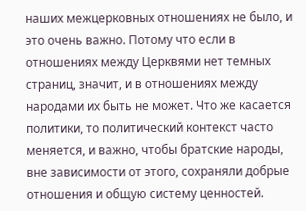наших межцерковных отношениях не было, и это очень важно. Потому что если в отношениях между Церквями нет темных страниц, значит, и в отношениях между народами их быть не может. Что же касается политики, то политический контекст часто меняется, и важно, чтобы братские народы, вне зависимости от этого, сохраняли добрые отношения и общую систему ценностей.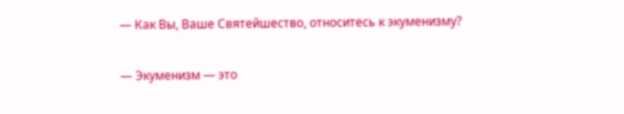— Как Вы, Ваше Святейшество, относитесь к экуменизму?

— Экуменизм — это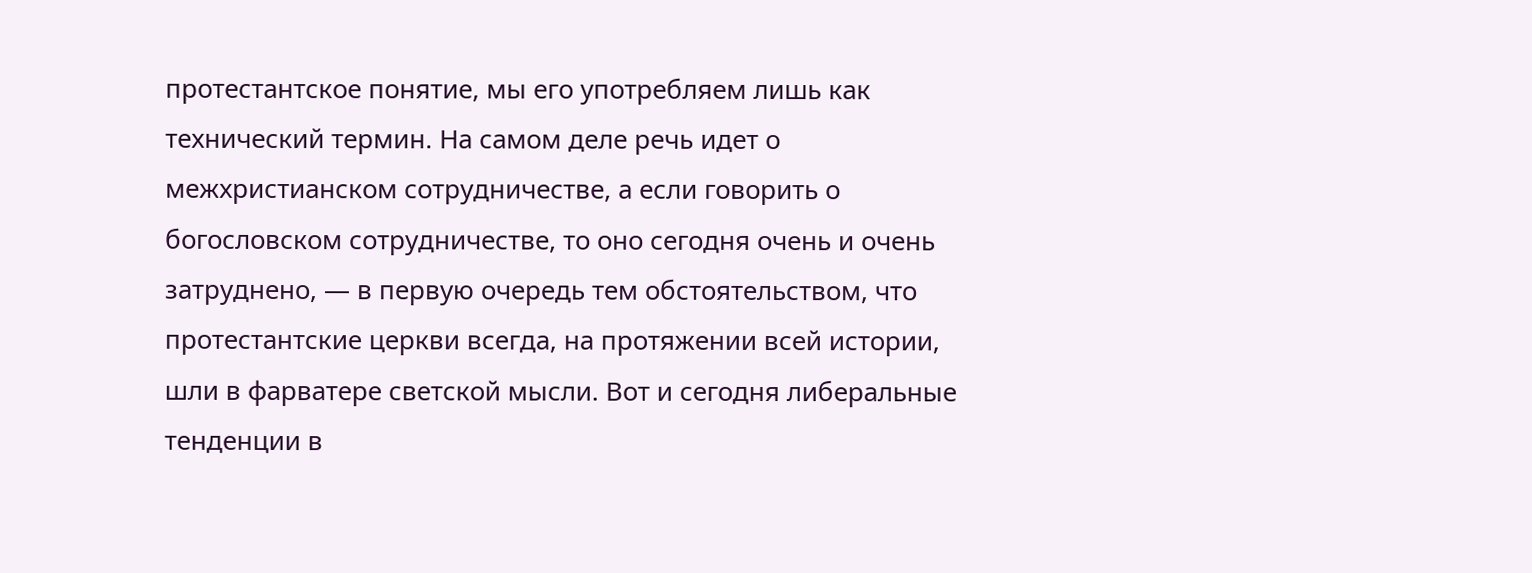протестантское понятие, мы его употребляем лишь как технический термин. На самом деле речь идет о межхристианском сотрудничестве, а если говорить о богословском сотрудничестве, то оно сегодня очень и очень затруднено, — в первую очередь тем обстоятельством, что протестантские церкви всегда, на протяжении всей истории, шли в фарватере светской мысли. Вот и сегодня либеральные тенденции в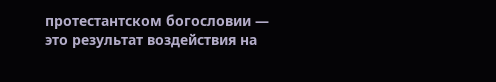протестантском богословии — это результат воздействия на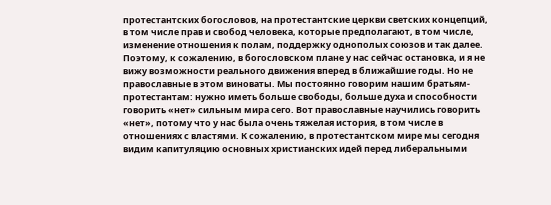протестантских богословов, на протестантские церкви светских концепций, в том числе прав и свобод человека, которые предполагают, в том числе, изменение отношения к полам, поддержку однополых союзов и так далее. Поэтому, к сожалению, в богословском плане у нас сейчас остановка, и я не вижу возможности реального движения вперед в ближайшие годы. Но не православные в этом виноваты. Мы постоянно говорим нашим братьям-протестантам: нужно иметь больше свободы, больше духа и способности говорить «нет» сильным мира сего. Вот православные научились говорить «нет», потому что у нас была очень тяжелая история, в том числе в отношениях с властями. К сожалению, в протестантском мире мы сегодня видим капитуляцию основных христианских идей перед либеральными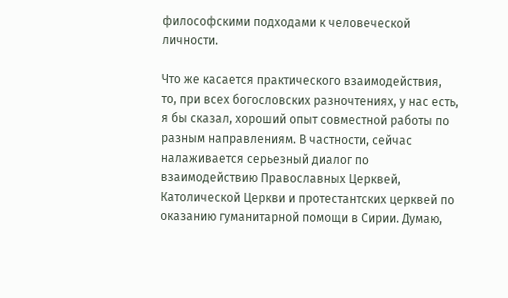философскими подходами к человеческой личности.

Что же касается практического взаимодействия, то, при всех богословских разночтениях, у нас есть, я бы сказал, хороший опыт совместной работы по разным направлениям. В частности, сейчас налаживается серьезный диалог по взаимодействию Православных Церквей, Католической Церкви и протестантских церквей по оказанию гуманитарной помощи в Сирии. Думаю,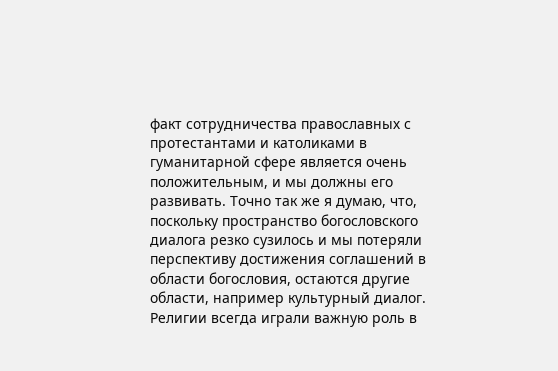факт сотрудничества православных с протестантами и католиками в гуманитарной сфере является очень положительным, и мы должны его развивать. Точно так же я думаю, что, поскольку пространство богословского диалога резко сузилось и мы потеряли перспективу достижения соглашений в области богословия, остаются другие области, например культурный диалог. Религии всегда играли важную роль в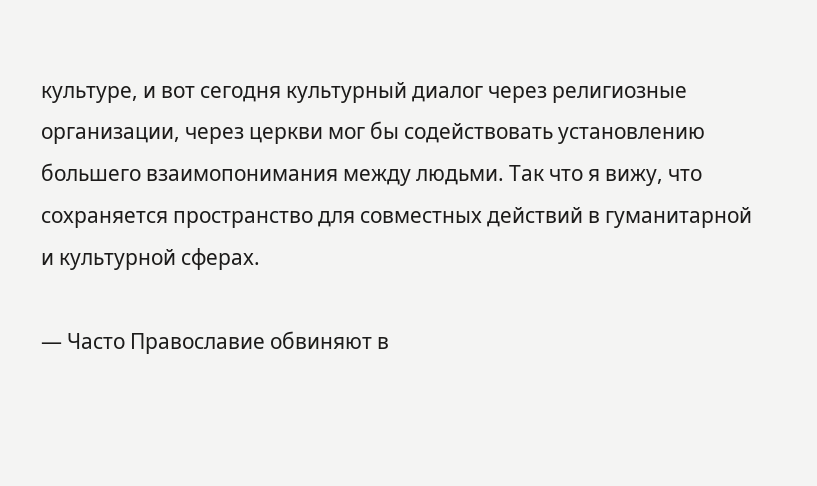культуре, и вот сегодня культурный диалог через религиозные организации, через церкви мог бы содействовать установлению большего взаимопонимания между людьми. Так что я вижу, что сохраняется пространство для совместных действий в гуманитарной и культурной сферах.

— Часто Православие обвиняют в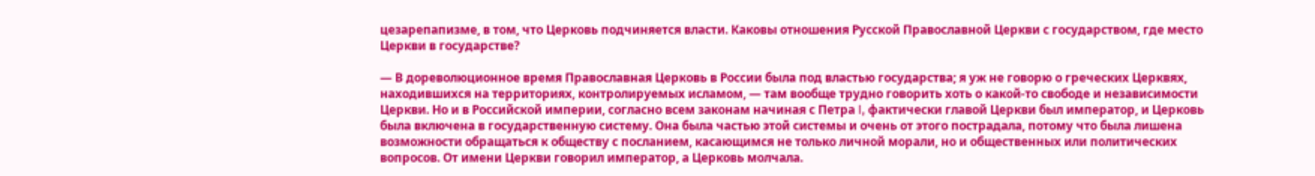цезарепапизме, в том, что Церковь подчиняется власти. Каковы отношения Русской Православной Церкви с государством, где место Церкви в государстве?

— В дореволюционное время Православная Церковь в России была под властью государства; я уж не говорю о греческих Церквях, находившихся на территориях, контролируемых исламом, — там вообще трудно говорить хоть о какой-то свободе и независимости Церкви. Но и в Российской империи, согласно всем законам начиная с Петра I, фактически главой Церкви был император, и Церковь была включена в государственную систему. Она была частью этой системы и очень от этого пострадала, потому что была лишена возможности обращаться к обществу с посланием, касающимся не только личной морали, но и общественных или политических вопросов. От имени Церкви говорил император, а Церковь молчала.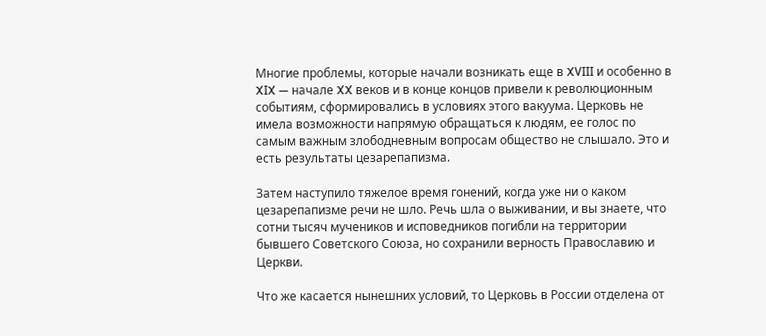Многие проблемы, которые начали возникать еще в XVIII и особенно в XIX — начале XX веков и в конце концов привели к революционным событиям, сформировались в условиях этого вакуума. Церковь не имела возможности напрямую обращаться к людям, ее голос по самым важным злободневным вопросам общество не слышало. Это и есть результаты цезарепапизма.

Затем наступило тяжелое время гонений, когда уже ни о каком цезарепапизме речи не шло. Речь шла о выживании, и вы знаете, что сотни тысяч мучеников и исповедников погибли на территории бывшего Советского Союза, но сохранили верность Православию и Церкви.

Что же касается нынешних условий, то Церковь в России отделена от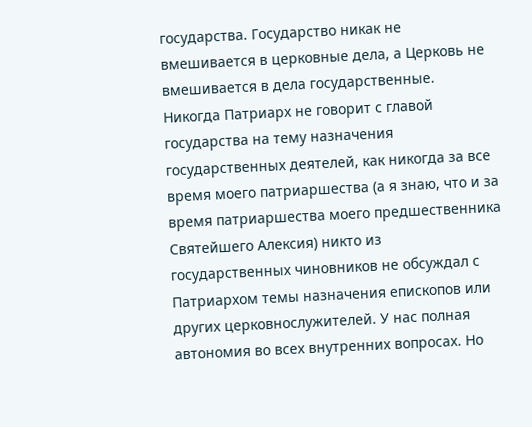государства. Государство никак не вмешивается в церковные дела, а Церковь не вмешивается в дела государственные. Никогда Патриарх не говорит с главой государства на тему назначения государственных деятелей, как никогда за все время моего патриаршества (а я знаю, что и за время патриаршества моего предшественника Святейшего Алексия) никто из государственных чиновников не обсуждал с Патриархом темы назначения епископов или других церковнослужителей. У нас полная автономия во всех внутренних вопросах. Но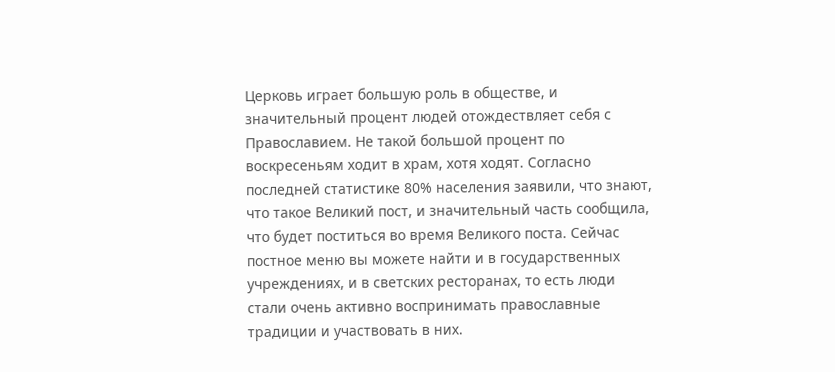Церковь играет большую роль в обществе, и значительный процент людей отождествляет себя с Православием. Не такой большой процент по воскресеньям ходит в храм, хотя ходят. Согласно последней статистике 80% населения заявили, что знают, что такое Великий пост, и значительный часть сообщила, что будет поститься во время Великого поста. Сейчас постное меню вы можете найти и в государственных учреждениях, и в светских ресторанах, то есть люди стали очень активно воспринимать православные традиции и участвовать в них.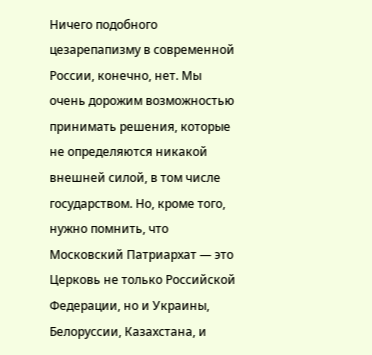Ничего подобного цезарепапизму в современной России, конечно, нет. Мы очень дорожим возможностью принимать решения, которые не определяются никакой внешней силой, в том числе государством. Но, кроме того, нужно помнить, что Московский Патриархат — это Церковь не только Российской Федерации, но и Украины, Белоруссии, Казахстана, и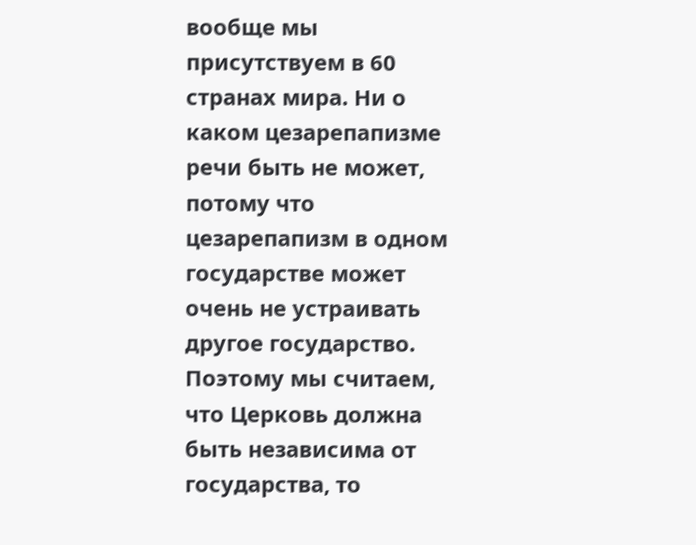вообще мы присутствуем в 60 странах мира. Ни о каком цезарепапизме речи быть не может, потому что цезарепапизм в одном государстве может очень не устраивать другое государство. Поэтому мы считаем, что Церковь должна быть независима от государства, то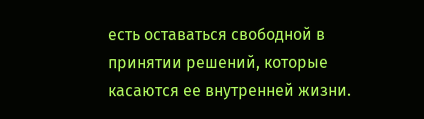есть оставаться свободной в принятии решений, которые касаются ее внутренней жизни.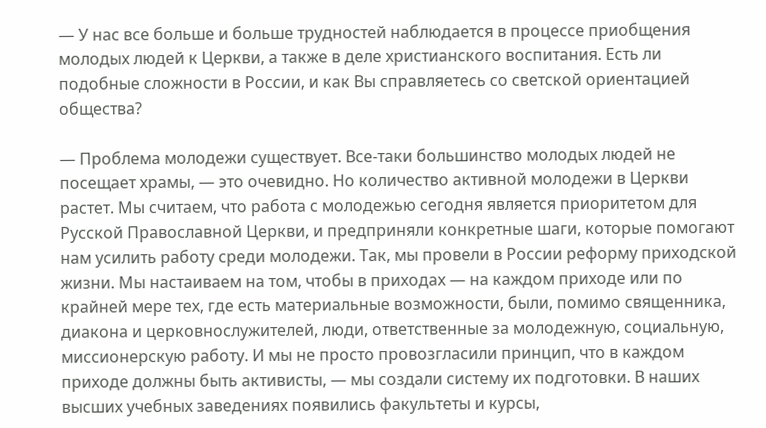— У нас все больше и больше трудностей наблюдается в процессе приобщения молодых людей к Церкви, а также в деле христианского воспитания. Есть ли подобные сложности в России, и как Вы справляетесь со светской ориентацией общества?

— Проблема молодежи существует. Все-таки большинство молодых людей не посещает храмы, — это очевидно. Но количество активной молодежи в Церкви растет. Мы считаем, что работа с молодежью сегодня является приоритетом для Русской Православной Церкви, и предприняли конкретные шаги, которые помогают нам усилить работу среди молодежи. Так, мы провели в России реформу приходской жизни. Мы настаиваем на том, чтобы в приходах — на каждом приходе или по крайней мере тех, где есть материальные возможности, были, помимо священника, диакона и церковнослужителей, люди, ответственные за молодежную, социальную, миссионерскую работу. И мы не просто провозгласили принцип, что в каждом приходе должны быть активисты, — мы создали систему их подготовки. В наших высших учебных заведениях появились факультеты и курсы,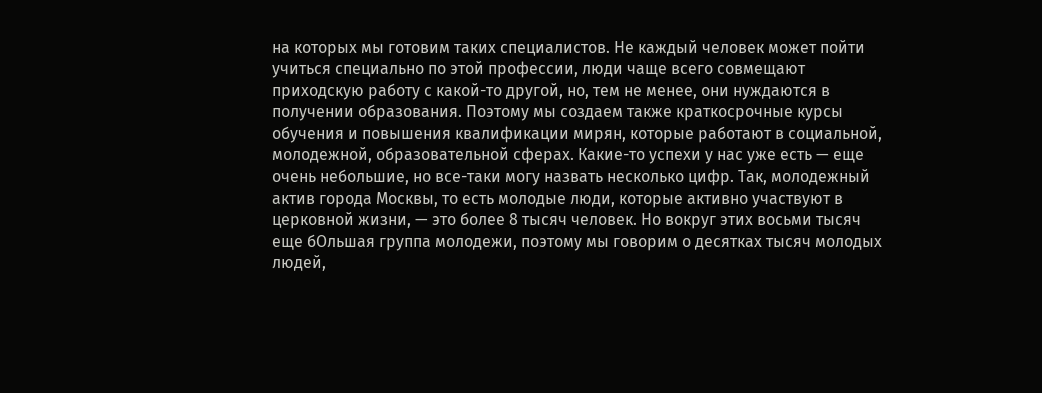на которых мы готовим таких специалистов. Не каждый человек может пойти учиться специально по этой профессии, люди чаще всего совмещают приходскую работу с какой-то другой, но, тем не менее, они нуждаются в получении образования. Поэтому мы создаем также краткосрочные курсы обучения и повышения квалификации мирян, которые работают в социальной, молодежной, образовательной сферах. Какие-то успехи у нас уже есть — еще очень небольшие, но все-таки могу назвать несколько цифр. Так, молодежный актив города Москвы, то есть молодые люди, которые активно участвуют в церковной жизни, — это более 8 тысяч человек. Но вокруг этих восьми тысяч еще бОльшая группа молодежи, поэтому мы говорим о десятках тысяч молодых людей,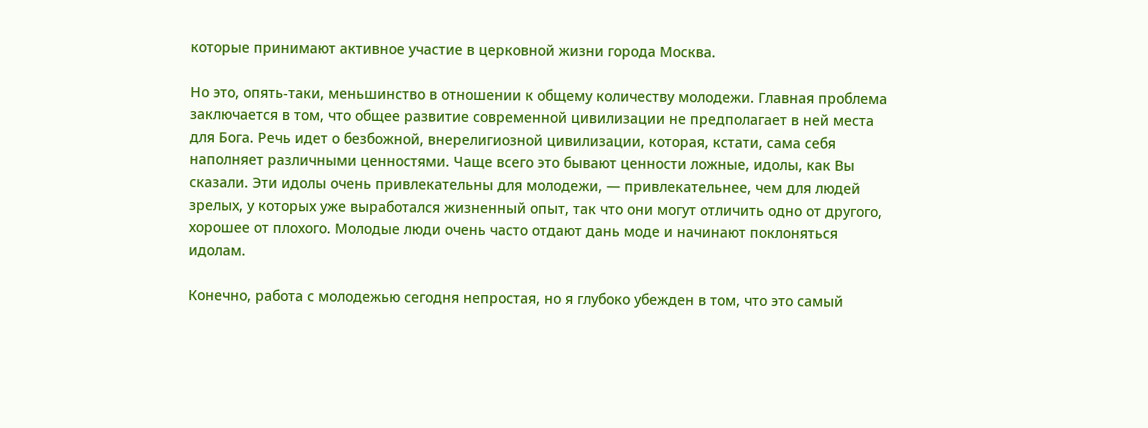которые принимают активное участие в церковной жизни города Москва.

Но это, опять-таки, меньшинство в отношении к общему количеству молодежи. Главная проблема заключается в том, что общее развитие современной цивилизации не предполагает в ней места для Бога. Речь идет о безбожной, внерелигиозной цивилизации, которая, кстати, сама себя наполняет различными ценностями. Чаще всего это бывают ценности ложные, идолы, как Вы сказали. Эти идолы очень привлекательны для молодежи, — привлекательнее, чем для людей зрелых, у которых уже выработался жизненный опыт, так что они могут отличить одно от другого, хорошее от плохого. Молодые люди очень часто отдают дань моде и начинают поклоняться идолам.

Конечно, работа с молодежью сегодня непростая, но я глубоко убежден в том, что это самый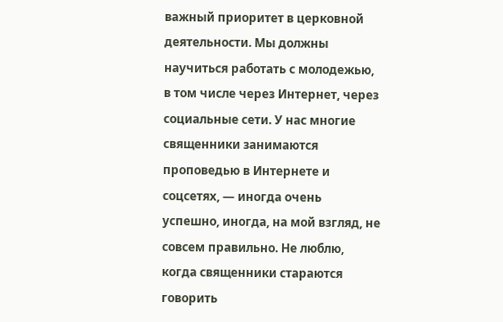важный приоритет в церковной деятельности. Мы должны научиться работать с молодежью, в том числе через Интернет, через социальные сети. У нас многие священники занимаются проповедью в Интернете и соцсетях, — иногда очень успешно, иногда, на мой взгляд, не совсем правильно. Не люблю, когда священники стараются говорить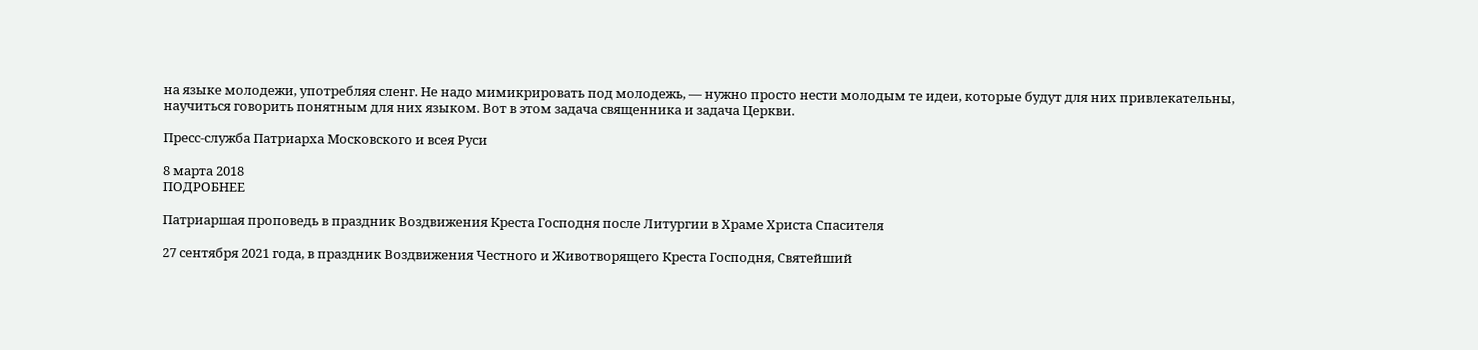на языке молодежи, употребляя сленг. Не надо мимикрировать под молодежь, — нужно просто нести молодым те идеи, которые будут для них привлекательны, научиться говорить понятным для них языком. Вот в этом задача священника и задача Церкви.

Пресс-служба Патриарха Московского и всея Руси

8 марта 2018
ПОДРОБНЕЕ

Патриаршая проповедь в праздник Воздвижения Креста Господня после Литургии в Храме Христа Спасителя

27 сентября 2021 года, в праздник Воздвижения Честного и Животворящего Креста Господня, Святейший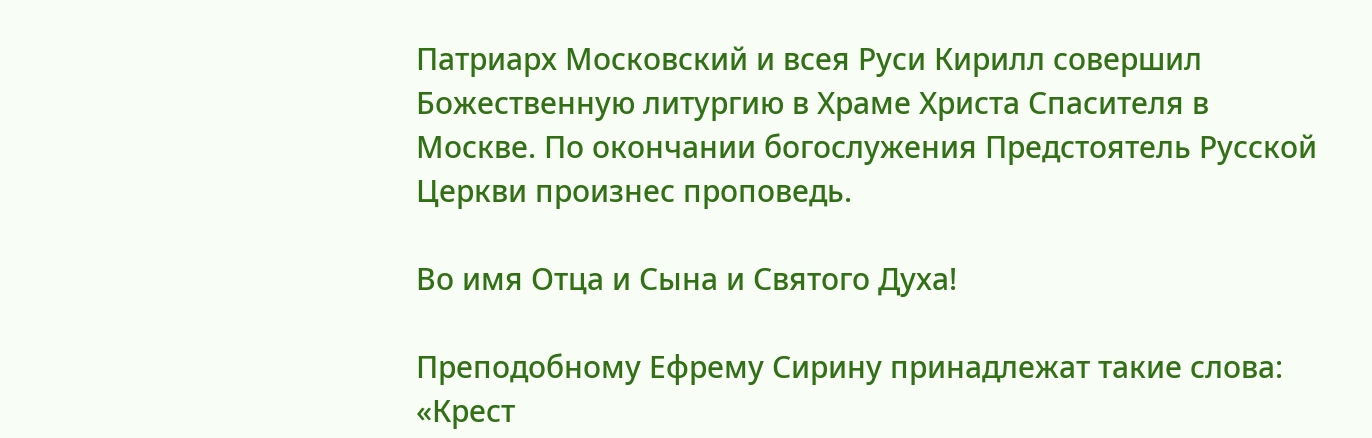Патриарх Московский и всея Руси Кирилл совершил Божественную литургию в Храме Христа Спасителя в Москве. По окончании богослужения Предстоятель Русской Церкви произнес проповедь.

Во имя Отца и Сына и Святого Духа!

Преподобному Ефрему Сирину принадлежат такие слова: «Крест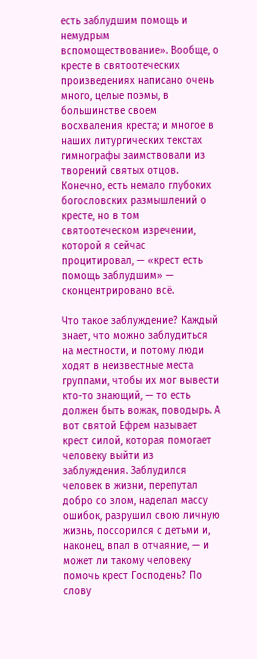есть заблудшим помощь и немудрым вспомоществование». Вообще, о кресте в святоотеческих произведениях написано очень много, целые поэмы, в большинстве своем восхваления креста; и многое в наших литургических текстах гимнографы заимствовали из творений святых отцов. Конечно, есть немало глубоких богословских размышлений о кресте, но в том святоотеческом изречении, которой я сейчас процитировал, — «крест есть помощь заблудшим» — сконцентрировано всё.

Что такое заблуждение? Каждый знает, что можно заблудиться на местности, и потому люди ходят в неизвестные места группами, чтобы их мог вывести кто-то знающий, — то есть должен быть вожак, поводырь. А вот святой Ефрем называет крест силой, которая помогает человеку выйти из заблуждения. Заблудился человек в жизни, перепутал добро со злом, наделал массу ошибок, разрушил свою личную жизнь, поссорился с детьми и, наконец, впал в отчаяние, — и может ли такому человеку помочь крест Господень? По слову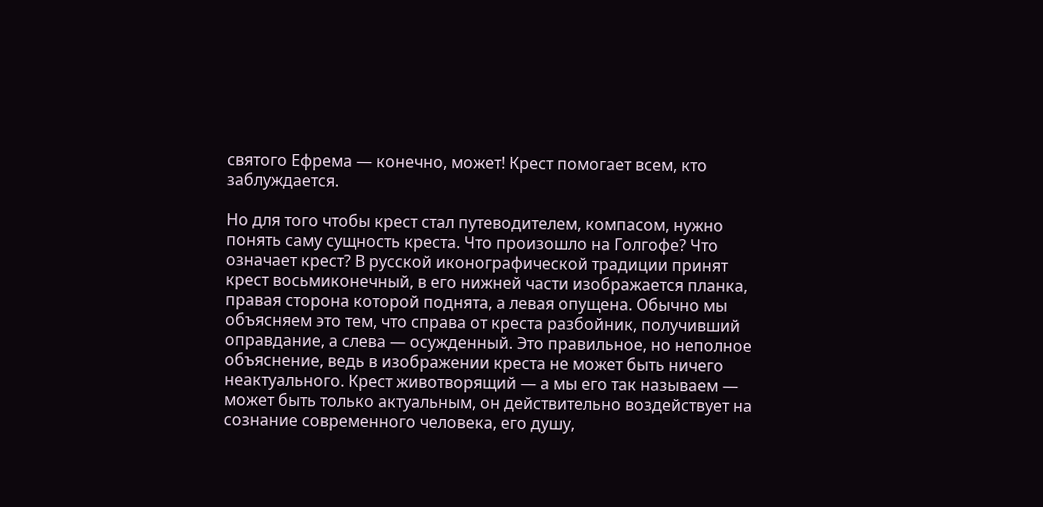святого Ефрема — конечно, может! Крест помогает всем, кто заблуждается.

Но для того чтобы крест стал путеводителем, компасом, нужно понять саму сущность креста. Что произошло на Голгофе? Что означает крест? В русской иконографической традиции принят крест восьмиконечный, в его нижней части изображается планка, правая сторона которой поднята, а левая опущена. Обычно мы объясняем это тем, что справа от креста разбойник, получивший оправдание, а слева — осужденный. Это правильное, но неполное объяснение, ведь в изображении креста не может быть ничего неактуального. Крест животворящий — а мы его так называем — может быть только актуальным, он действительно воздействует на сознание современного человека, его душу,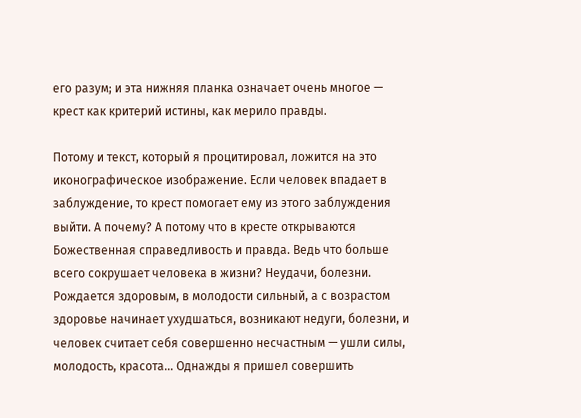его разум; и эта нижняя планка означает очень многое — крест как критерий истины, как мерило правды.

Потому и текст, который я процитировал, ложится на это иконографическое изображение. Если человек впадает в заблуждение, то крест помогает ему из этого заблуждения выйти. А почему? А потому что в кресте открываются Божественная справедливость и правда. Ведь что больше всего сокрушает человека в жизни? Неудачи, болезни. Рождается здоровым, в молодости сильный, а с возрастом здоровье начинает ухудшаться, возникают недуги, болезни, и человек считает себя совершенно несчастным — ушли силы, молодость, красота… Однажды я пришел совершить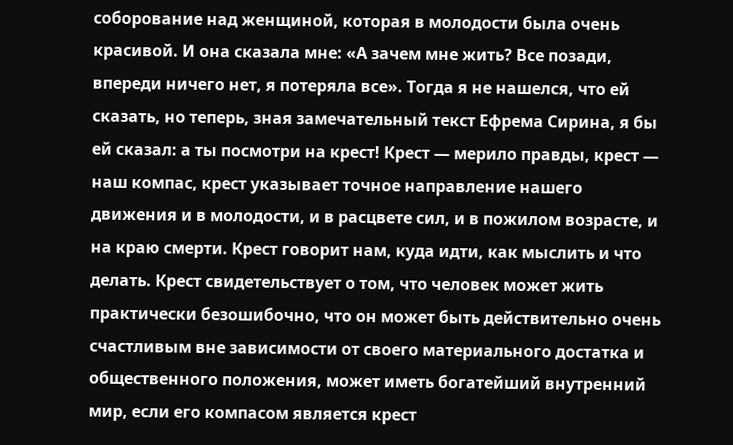соборование над женщиной, которая в молодости была очень красивой. И она сказала мне: «А зачем мне жить? Все позади, впереди ничего нет, я потеряла все». Тогда я не нашелся, что ей сказать, но теперь, зная замечательный текст Ефрема Сирина, я бы ей сказал: а ты посмотри на крест! Крест — мерило правды, крест — наш компас, крест указывает точное направление нашего движения и в молодости, и в расцвете сил, и в пожилом возрасте, и на краю смерти. Крест говорит нам, куда идти, как мыслить и что делать. Крест свидетельствует о том, что человек может жить практически безошибочно, что он может быть действительно очень счастливым вне зависимости от своего материального достатка и общественного положения, может иметь богатейший внутренний мир, если его компасом является крест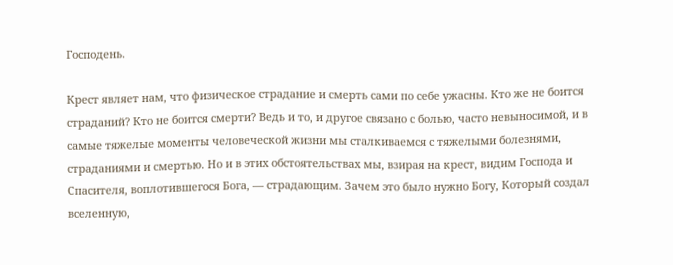Господень.

Крест являет нам, что физическое страдание и смерть сами по себе ужасны. Кто же не боится страданий? Кто не боится смерти? Ведь и то, и другое связано с болью, часто невыносимой, и в самые тяжелые моменты человеческой жизни мы сталкиваемся с тяжелыми болезнями, страданиями и смертью. Но и в этих обстоятельствах мы, взирая на крест, видим Господа и Спасителя, воплотившегося Бога, — страдающим. Зачем это было нужно Богу, Который создал вселенную,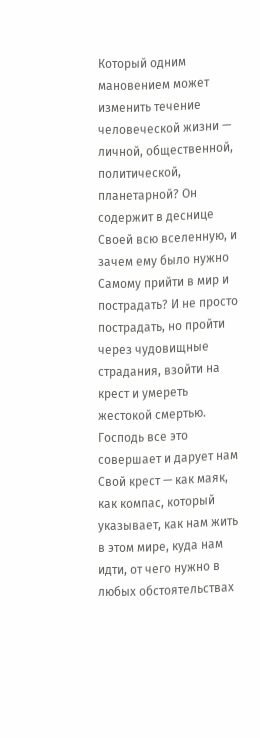Который одним мановением может изменить течение человеческой жизни — личной, общественной, политической, планетарной? Он содержит в деснице Своей всю вселенную, и зачем ему было нужно Самому прийти в мир и пострадать? И не просто пострадать, но пройти через чудовищные страдания, взойти на крест и умереть жестокой смертью. Господь все это совершает и дарует нам Свой крест — как маяк, как компас, который указывает, как нам жить в этом мире, куда нам идти, от чего нужно в любых обстоятельствах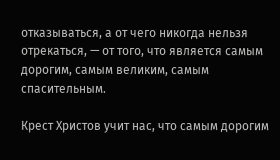отказываться, а от чего никогда нельзя отрекаться, — от того, что является самым дорогим, самым великим, самым спасительным.

Крест Христов учит нас, что самым дорогим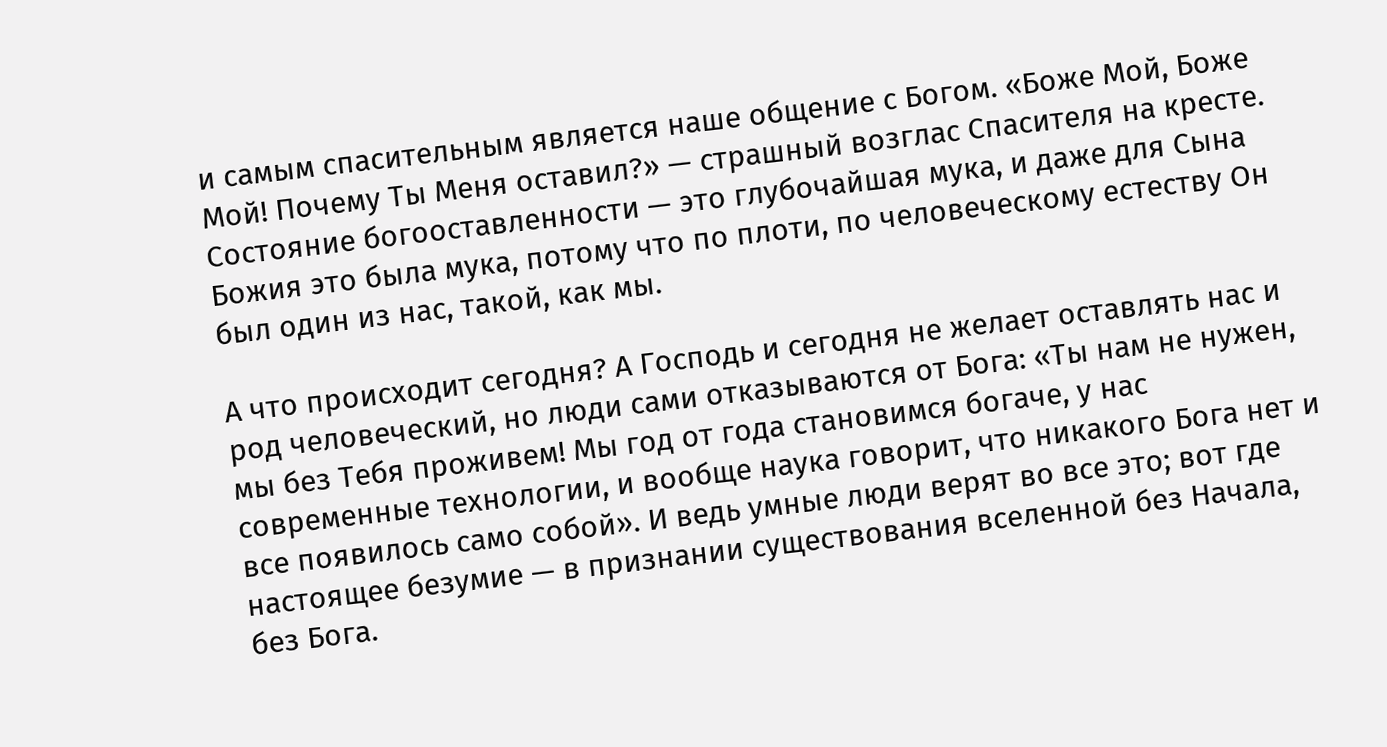и самым спасительным является наше общение с Богом. «Боже Мой, Боже Мой! Почему Ты Меня оставил?» — страшный возглас Спасителя на кресте. Состояние богооставленности — это глубочайшая мука, и даже для Сына Божия это была мука, потому что по плоти, по человеческому естеству Он был один из нас, такой, как мы.

А что происходит сегодня? А Господь и сегодня не желает оставлять нас и род человеческий, но люди сами отказываются от Бога: «Ты нам не нужен, мы без Тебя проживем! Мы год от года становимся богаче, у нас современные технологии, и вообще наука говорит, что никакого Бога нет и все появилось само собой». И ведь умные люди верят во все это; вот где настоящее безумие — в признании существования вселенной без Начала, без Бога.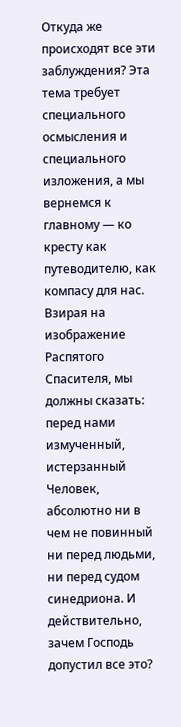Откуда же происходят все эти заблуждения? Эта тема требует специального осмысления и специального изложения, а мы вернемся к главному — ко кресту как путеводителю, как компасу для нас. Взирая на изображение Распятого Спасителя, мы должны сказать: перед нами измученный, истерзанный Человек, абсолютно ни в чем не повинный ни перед людьми, ни перед судом синедриона. И действительно, зачем Господь допустил все это?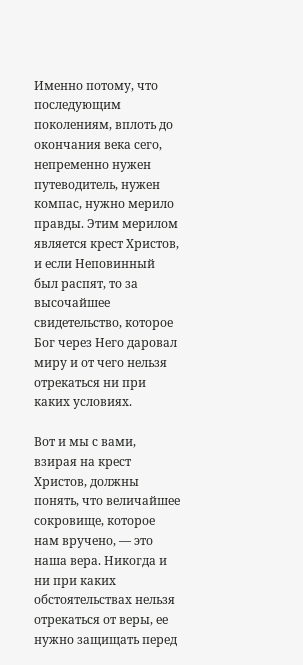Именно потому, что последующим поколениям, вплоть до окончания века сего, непременно нужен путеводитель, нужен компас, нужно мерило правды. Этим мерилом является крест Христов, и если Неповинный был распят, то за высочайшее свидетельство, которое Бог через Него даровал миру и от чего нельзя отрекаться ни при каких условиях.

Вот и мы с вами, взирая на крест Христов, должны понять, что величайшее сокровище, которое нам вручено, — это наша вера. Никогда и ни при каких обстоятельствах нельзя отрекаться от веры, ее нужно защищать перед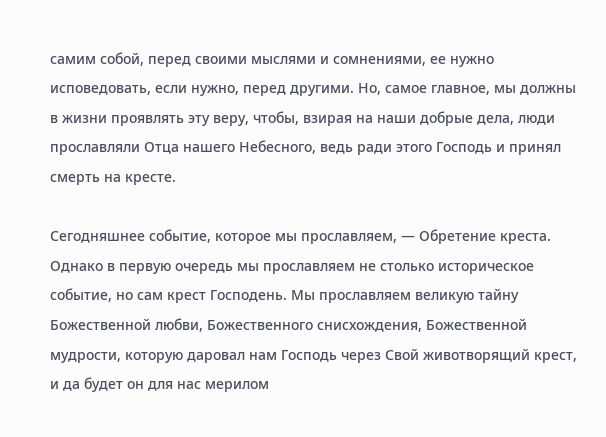самим собой, перед своими мыслями и сомнениями, ее нужно исповедовать, если нужно, перед другими. Но, самое главное, мы должны в жизни проявлять эту веру, чтобы, взирая на наши добрые дела, люди прославляли Отца нашего Небесного, ведь ради этого Господь и принял смерть на кресте.

Сегодняшнее событие, которое мы прославляем, — Обретение креста. Однако в первую очередь мы прославляем не столько историческое событие, но сам крест Господень. Мы прославляем великую тайну Божественной любви, Божественного снисхождения, Божественной мудрости, которую даровал нам Господь через Свой животворящий крест, и да будет он для нас мерилом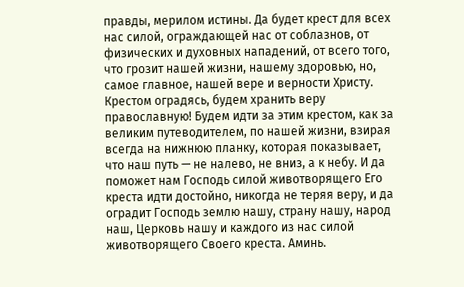правды, мерилом истины. Да будет крест для всех нас силой, ограждающей нас от соблазнов, от физических и духовных нападений, от всего того, что грозит нашей жизни, нашему здоровью, но, самое главное, нашей вере и верности Христу. Крестом оградясь, будем хранить веру православную! Будем идти за этим крестом, как за великим путеводителем, по нашей жизни, взирая всегда на нижнюю планку, которая показывает, что наш путь — не налево, не вниз, а к небу. И да поможет нам Господь силой животворящего Его креста идти достойно, никогда не теряя веру, и да оградит Господь землю нашу, страну нашу, народ наш, Церковь нашу и каждого из нас силой животворящего Своего креста. Аминь.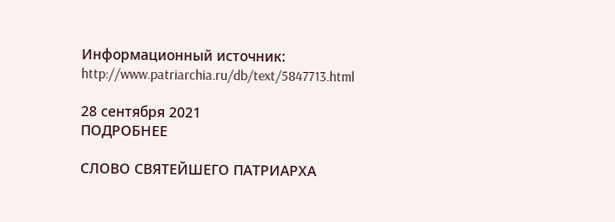Информационный источник: http://www.patriarchia.ru/db/text/5847713.html

28 сентября 2021
ПОДРОБНЕЕ

СЛОВО СВЯТЕЙШЕГО ПАТРИАРХА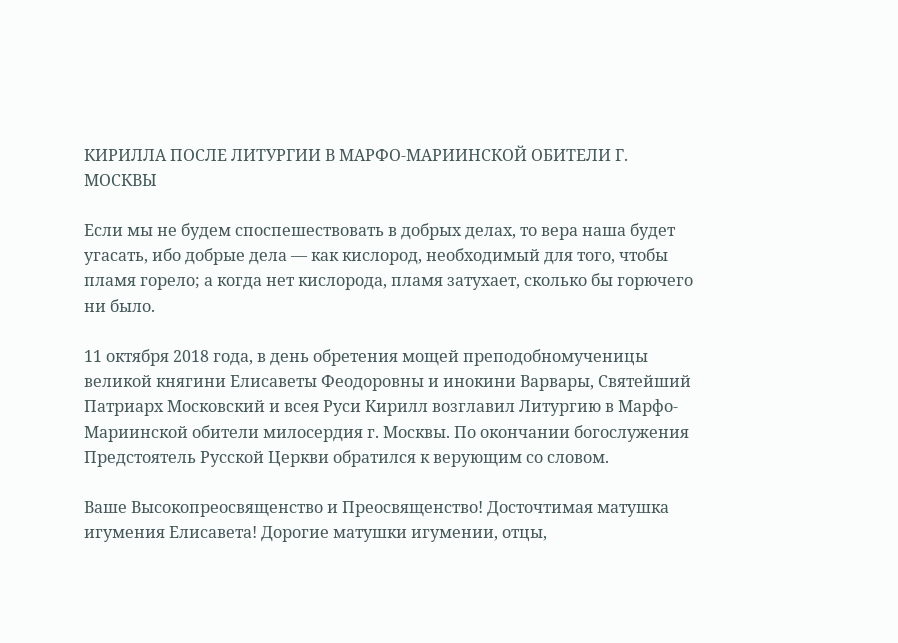КИРИЛЛА ПОСЛЕ ЛИТУРГИИ В МАРФО-МАРИИНСКОЙ ОБИТЕЛИ Г. МОСКВЫ

Если мы не будем споспешествовать в добрых делах, то вера наша будет угасать, ибо добрые дела — как кислород, необходимый для того, чтобы пламя горело; а когда нет кислорода, пламя затухает, сколько бы горючего ни было.

11 октября 2018 года, в день обретения мощей преподобномученицы великой княгини Елисаветы Феодоровны и инокини Варвары, Святейший Патриарх Московский и всея Руси Кирилл возглавил Литургию в Марфо-Мариинской обители милосердия г. Москвы. По окончании богослужения Предстоятель Русской Церкви обратился к верующим со словом.

Ваше Высокопреосвященство и Преосвященство! Досточтимая матушка игумения Елисавета! Дорогие матушки игумении, отцы,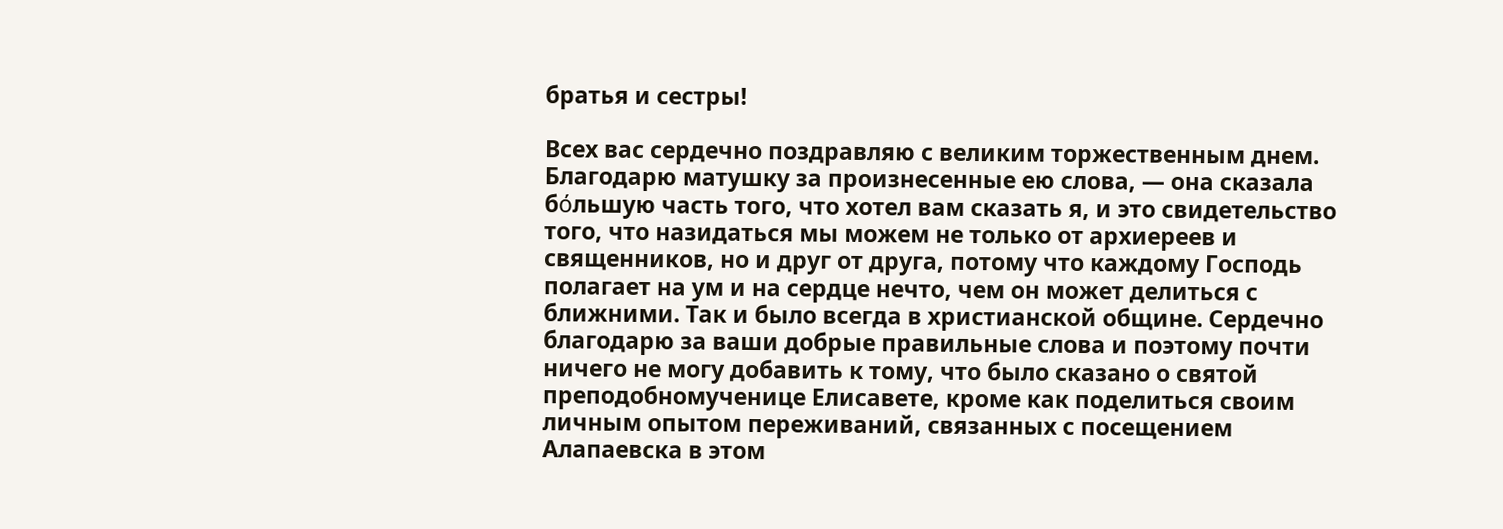братья и сестры!

Всех вас сердечно поздравляю с великим торжественным днем. Благодарю матушку за произнесенные ею слова, — она сказала бόльшую часть того, что хотел вам сказать я, и это свидетельство того, что назидаться мы можем не только от архиереев и священников, но и друг от друга, потому что каждому Господь полагает на ум и на сердце нечто, чем он может делиться с ближними. Так и было всегда в христианской общине. Сердечно благодарю за ваши добрые правильные слова и поэтому почти ничего не могу добавить к тому, что было сказано о святой преподобномученице Елисавете, кроме как поделиться своим личным опытом переживаний, связанных с посещением Алапаевска в этом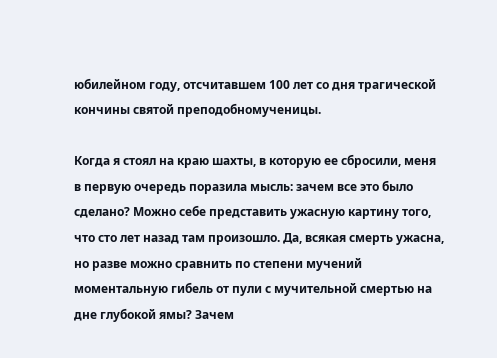юбилейном году, отсчитавшем 100 лет со дня трагической кончины святой преподобномученицы.

Когда я стоял на краю шахты, в которую ее сбросили, меня в первую очередь поразила мысль: зачем все это было сделано? Можно себе представить ужасную картину того, что сто лет назад там произошло. Да, всякая смерть ужасна, но разве можно сравнить по степени мучений моментальную гибель от пули с мучительной смертью на дне глубокой ямы? Зачем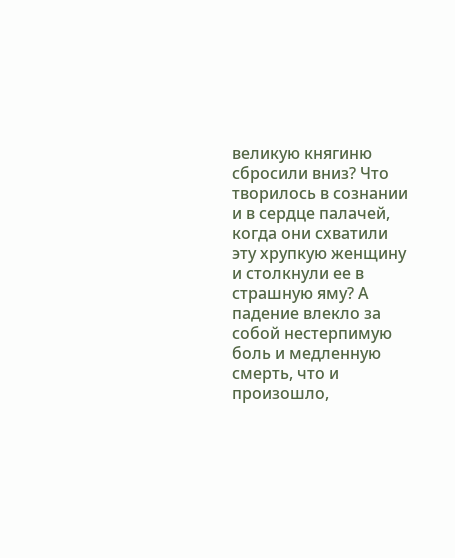великую княгиню сбросили вниз? Что творилось в сознании и в сердце палачей, когда они схватили эту хрупкую женщину и столкнули ее в страшную яму? А падение влекло за собой нестерпимую боль и медленную смерть, что и произошло,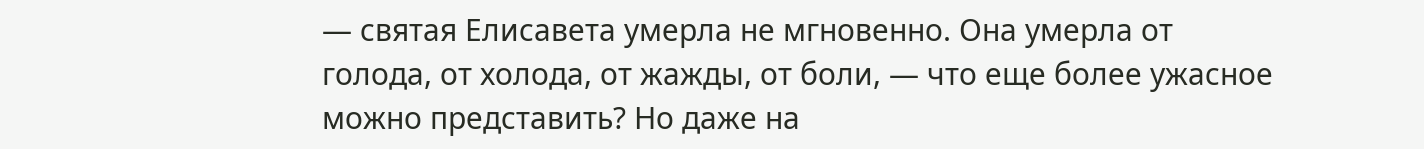— святая Елисавета умерла не мгновенно. Она умерла от голода, от холода, от жажды, от боли, — что еще более ужасное можно представить? Но даже на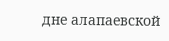дне алапаевской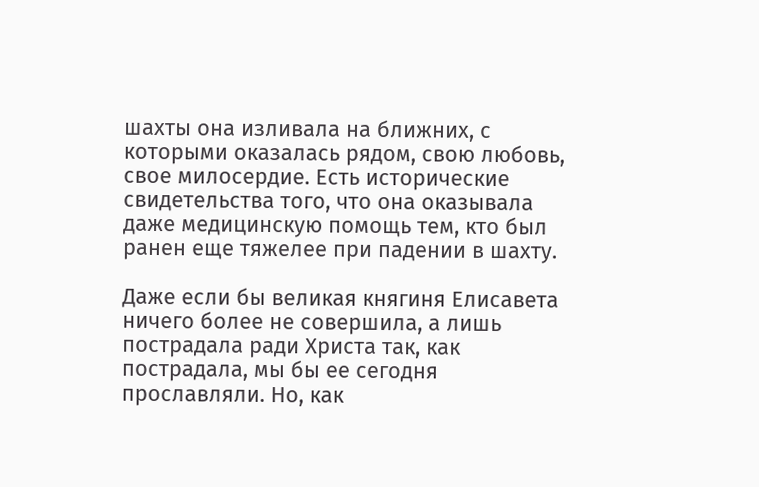шахты она изливала на ближних, с которыми оказалась рядом, свою любовь, свое милосердие. Есть исторические свидетельства того, что она оказывала даже медицинскую помощь тем, кто был ранен еще тяжелее при падении в шахту.

Даже если бы великая княгиня Елисавета ничего более не совершила, а лишь пострадала ради Христа так, как пострадала, мы бы ее сегодня прославляли. Но, как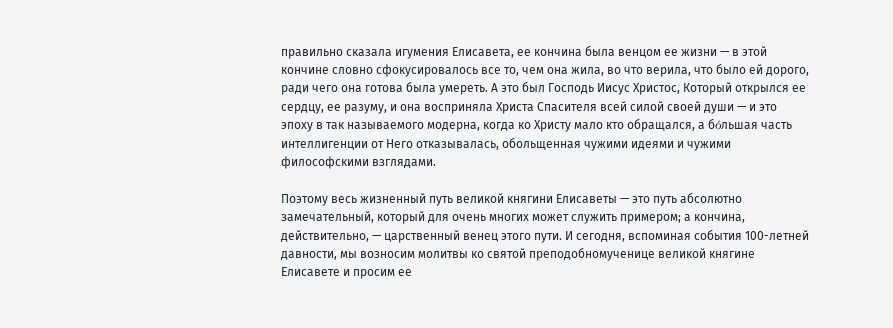правильно сказала игумения Елисавета, ее кончина была венцом ее жизни — в этой кончине словно сфокусировалось все то, чем она жила, во что верила, что было ей дорого, ради чего она готова была умереть. А это был Господь Иисус Христос, Который открылся ее сердцу, ее разуму, и она восприняла Христа Спасителя всей силой своей души — и это эпоху в так называемого модерна, когда ко Христу мало кто обращался, а бόльшая часть интеллигенции от Него отказывалась, обольщенная чужими идеями и чужими философскими взглядами.

Поэтому весь жизненный путь великой княгини Елисаветы — это путь абсолютно замечательный, который для очень многих может служить примером; а кончина, действительно, — царственный венец этого пути. И сегодня, вспоминая события 100-летней давности, мы возносим молитвы ко святой преподобномученице великой княгине Елисавете и просим ее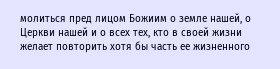молиться пред лицом Божиим о земле нашей, о Церкви нашей и о всех тех, кто в своей жизни желает повторить хотя бы часть ее жизненного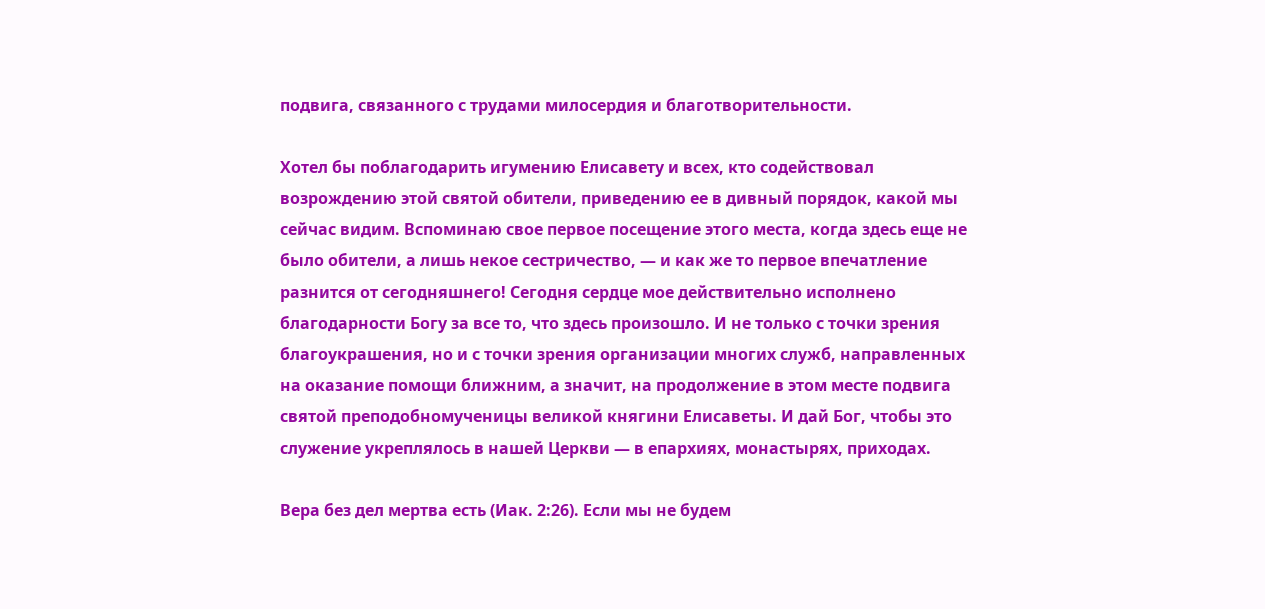подвига, связанного с трудами милосердия и благотворительности.

Хотел бы поблагодарить игумению Елисавету и всех, кто содействовал возрождению этой святой обители, приведению ее в дивный порядок, какой мы сейчас видим. Вспоминаю свое первое посещение этого места, когда здесь еще не было обители, а лишь некое сестричество, — и как же то первое впечатление разнится от сегодняшнего! Сегодня сердце мое действительно исполнено благодарности Богу за все то, что здесь произошло. И не только с точки зрения благоукрашения, но и с точки зрения организации многих служб, направленных на оказание помощи ближним, а значит, на продолжение в этом месте подвига святой преподобномученицы великой княгини Елисаветы. И дай Бог, чтобы это служение укреплялось в нашей Церкви — в епархиях, монастырях, приходах.

Вера без дел мертва есть (Иак. 2:26). Если мы не будем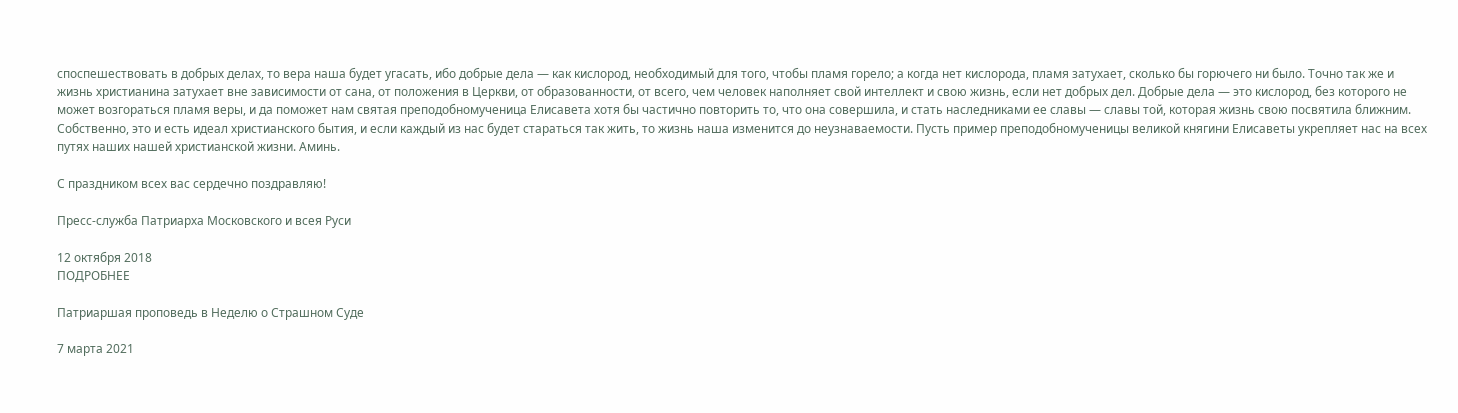споспешествовать в добрых делах, то вера наша будет угасать, ибо добрые дела — как кислород, необходимый для того, чтобы пламя горело; а когда нет кислорода, пламя затухает, сколько бы горючего ни было. Точно так же и жизнь христианина затухает вне зависимости от сана, от положения в Церкви, от образованности, от всего, чем человек наполняет свой интеллект и свою жизнь, если нет добрых дел. Добрые дела — это кислород, без которого не может возгораться пламя веры, и да поможет нам святая преподобномученица Елисавета хотя бы частично повторить то, что она совершила, и стать наследниками ее славы — славы той, которая жизнь свою посвятила ближним. Собственно, это и есть идеал христианского бытия, и если каждый из нас будет стараться так жить, то жизнь наша изменится до неузнаваемости. Пусть пример преподобномученицы великой княгини Елисаветы укрепляет нас на всех путях наших нашей христианской жизни. Аминь.

С праздником всех вас сердечно поздравляю!

Пресс-служба Патриарха Московского и всея Руси

12 октября 2018
ПОДРОБНЕЕ

Патриаршая проповедь в Неделю о Страшном Суде

7 марта 2021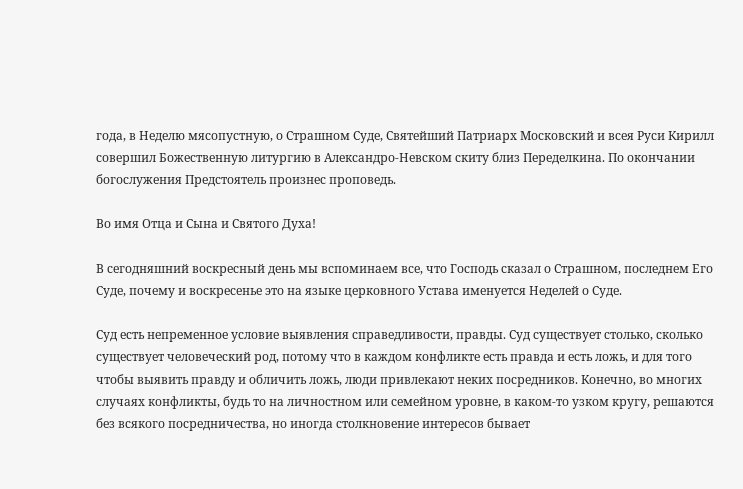года, в Неделю мясопустную, о Страшном Суде, Святейший Патриарх Московский и всея Руси Кирилл совершил Божественную литургию в Александро-Невском скиту близ Переделкина. По окончании богослужения Предстоятель произнес проповедь.

Во имя Отца и Сына и Святого Духа!

В сегодняшний воскресный день мы вспоминаем все, что Господь сказал о Страшном, последнем Его Суде, почему и воскресенье это на языке церковного Устава именуется Неделей о Суде.

Суд есть непременное условие выявления справедливости, правды. Суд существует столько, сколько существует человеческий род, потому что в каждом конфликте есть правда и есть ложь, и для того чтобы выявить правду и обличить ложь, люди привлекают неких посредников. Конечно, во многих случаях конфликты, будь то на личностном или семейном уровне, в каком-то узком кругу, решаются без всякого посредничества, но иногда столкновение интересов бывает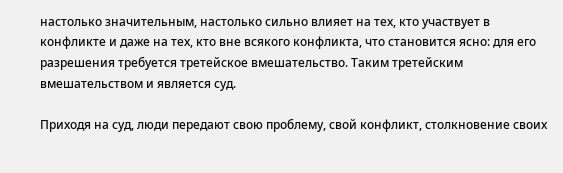настолько значительным, настолько сильно влияет на тех, кто участвует в конфликте и даже на тех, кто вне всякого конфликта, что становится ясно: для его разрешения требуется третейское вмешательство. Таким третейским вмешательством и является суд.

Приходя на суд, люди передают свою проблему, свой конфликт, столкновение своих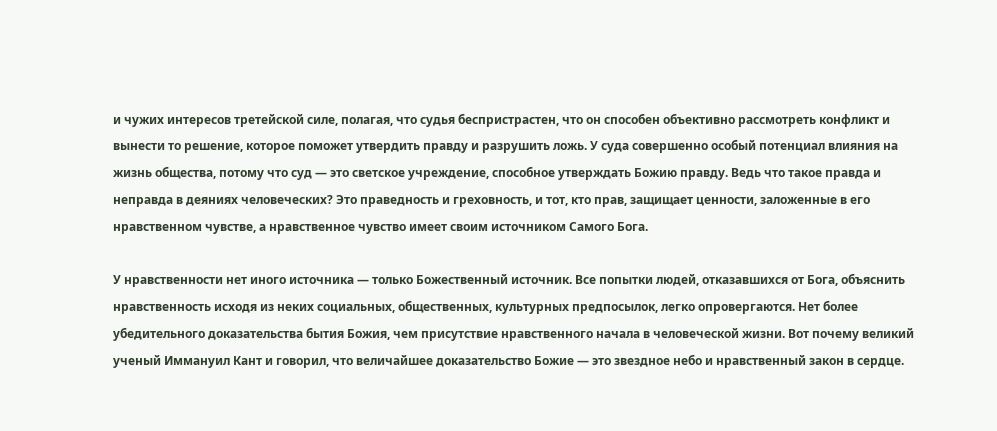и чужих интересов третейской силе, полагая, что судья беспристрастен, что он способен объективно рассмотреть конфликт и вынести то решение, которое поможет утвердить правду и разрушить ложь. У суда совершенно особый потенциал влияния на жизнь общества, потому что суд — это светское учреждение, способное утверждать Божию правду. Ведь что такое правда и неправда в деяниях человеческих? Это праведность и греховность, и тот, кто прав, защищает ценности, заложенные в его нравственном чувстве, а нравственное чувство имеет своим источником Самого Бога.

У нравственности нет иного источника — только Божественный источник. Все попытки людей, отказавшихся от Бога, объяснить нравственность исходя из неких социальных, общественных, культурных предпосылок, легко опровергаются. Нет более убедительного доказательства бытия Божия, чем присутствие нравственного начала в человеческой жизни. Вот почему великий ученый Иммануил Кант и говорил, что величайшее доказательство Божие — это звездное небо и нравственный закон в сердце.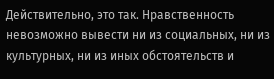Действительно, это так. Нравственность невозможно вывести ни из социальных, ни из культурных, ни из иных обстоятельств и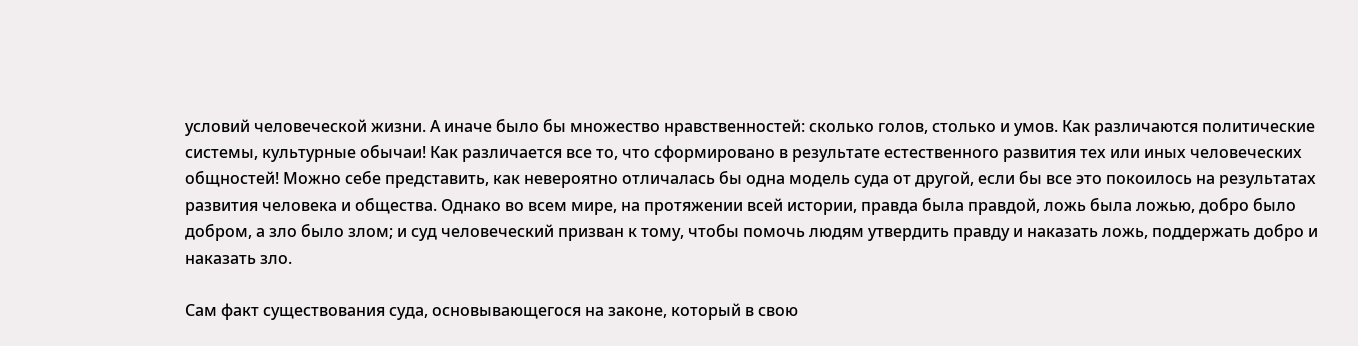условий человеческой жизни. А иначе было бы множество нравственностей: сколько голов, столько и умов. Как различаются политические системы, культурные обычаи! Как различается все то, что сформировано в результате естественного развития тех или иных человеческих общностей! Можно себе представить, как невероятно отличалась бы одна модель суда от другой, если бы все это покоилось на результатах развития человека и общества. Однако во всем мире, на протяжении всей истории, правда была правдой, ложь была ложью, добро было добром, а зло было злом; и суд человеческий призван к тому, чтобы помочь людям утвердить правду и наказать ложь, поддержать добро и наказать зло.

Сам факт существования суда, основывающегося на законе, который в свою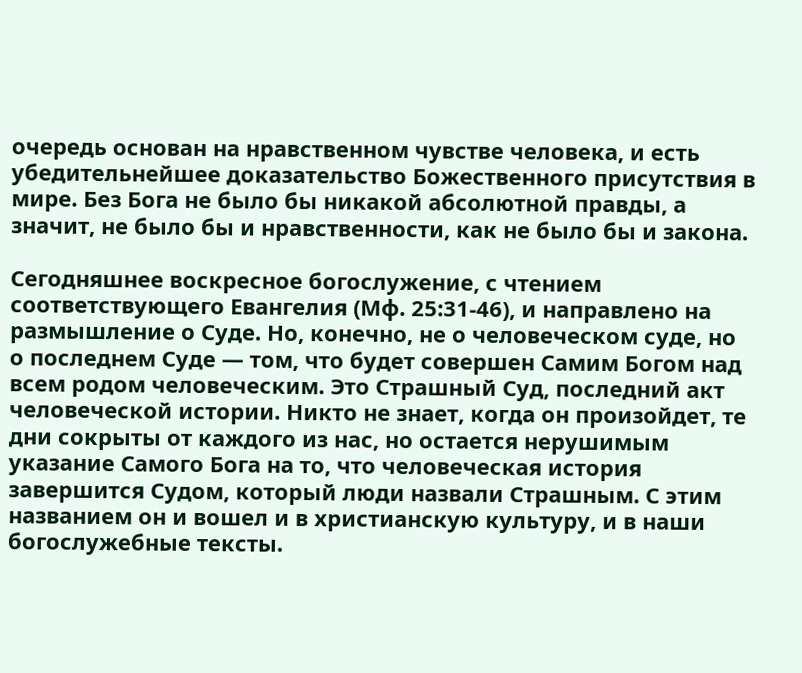очередь основан на нравственном чувстве человека, и есть убедительнейшее доказательство Божественного присутствия в мире. Без Бога не было бы никакой абсолютной правды, а значит, не было бы и нравственности, как не было бы и закона.

Сегодняшнее воскресное богослужение, с чтением соответствующего Евангелия (Мф. 25:31-46), и направлено на размышление о Суде. Но, конечно, не о человеческом суде, но о последнем Суде — том, что будет совершен Самим Богом над всем родом человеческим. Это Страшный Суд, последний акт человеческой истории. Никто не знает, когда он произойдет, те дни сокрыты от каждого из нас, но остается нерушимым указание Самого Бога на то, что человеческая история завершится Судом, который люди назвали Страшным. С этим названием он и вошел и в христианскую культуру, и в наши богослужебные тексты.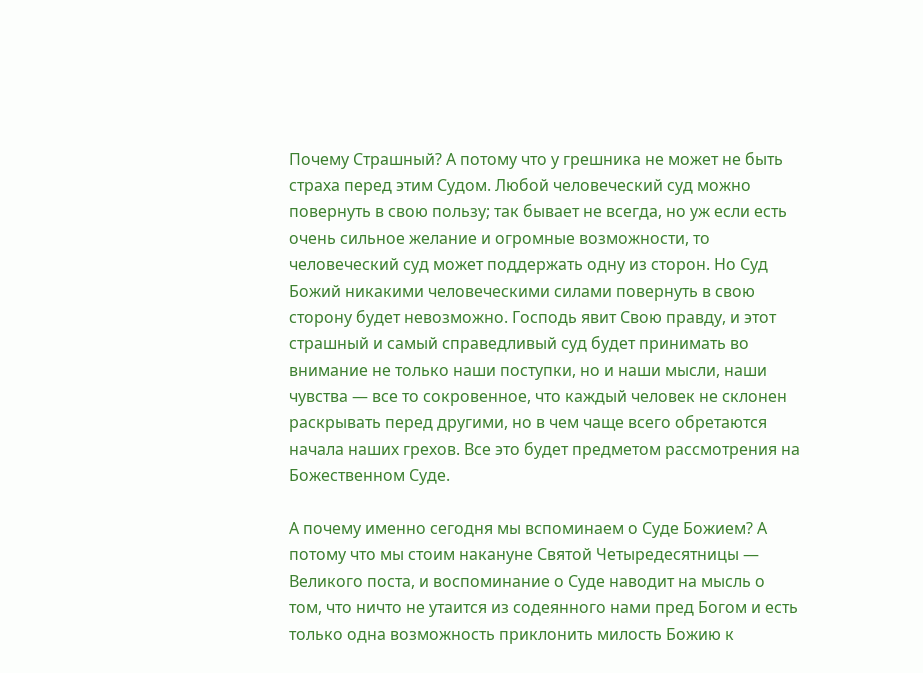Почему Страшный? А потому что у грешника не может не быть страха перед этим Судом. Любой человеческий суд можно повернуть в свою пользу; так бывает не всегда, но уж если есть очень сильное желание и огромные возможности, то человеческий суд может поддержать одну из сторон. Но Суд Божий никакими человеческими силами повернуть в свою сторону будет невозможно. Господь явит Свою правду, и этот страшный и самый справедливый суд будет принимать во внимание не только наши поступки, но и наши мысли, наши чувства — все то сокровенное, что каждый человек не склонен раскрывать перед другими, но в чем чаще всего обретаются начала наших грехов. Все это будет предметом рассмотрения на Божественном Суде.

А почему именно сегодня мы вспоминаем о Суде Божием? А потому что мы стоим накануне Святой Четыредесятницы — Великого поста, и воспоминание о Суде наводит на мысль о том, что ничто не утаится из содеянного нами пред Богом и есть только одна возможность приклонить милость Божию к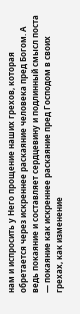нам и испросить у Него прощение наших грехов, которая обретается через искреннее раскаяние человека пред Богом. А ведь покаяние и составляет сердцевину и подлинный смысл поста — покаяние как искреннее раскаяние пред Господом в своих грехах, как изменение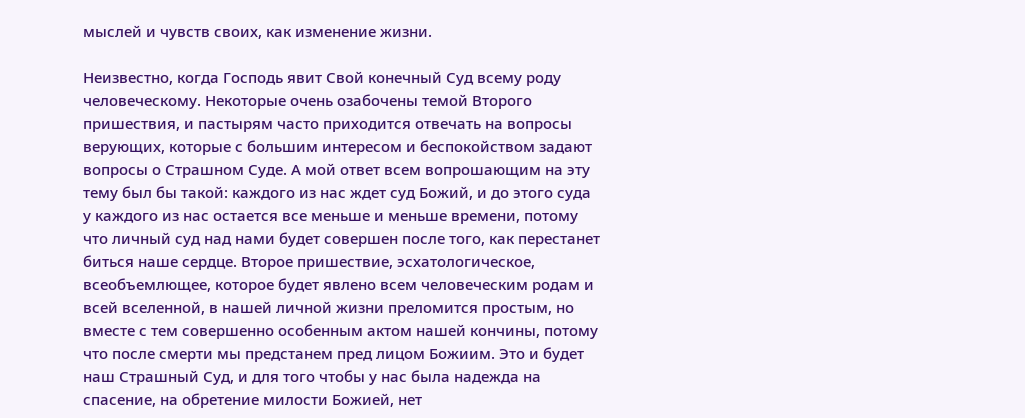мыслей и чувств своих, как изменение жизни.

Неизвестно, когда Господь явит Свой конечный Суд всему роду человеческому. Некоторые очень озабочены темой Второго пришествия, и пастырям часто приходится отвечать на вопросы верующих, которые с большим интересом и беспокойством задают вопросы о Страшном Суде. А мой ответ всем вопрошающим на эту тему был бы такой: каждого из нас ждет суд Божий, и до этого суда у каждого из нас остается все меньше и меньше времени, потому что личный суд над нами будет совершен после того, как перестанет биться наше сердце. Второе пришествие, эсхатологическое, всеобъемлющее, которое будет явлено всем человеческим родам и всей вселенной, в нашей личной жизни преломится простым, но вместе с тем совершенно особенным актом нашей кончины, потому что после смерти мы предстанем пред лицом Божиим. Это и будет наш Страшный Суд, и для того чтобы у нас была надежда на спасение, на обретение милости Божией, нет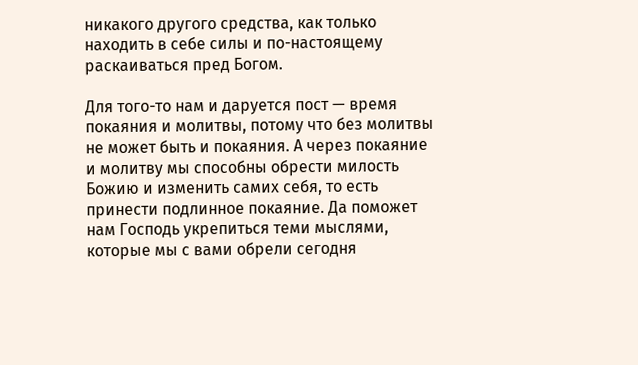никакого другого средства, как только находить в себе силы и по-настоящему раскаиваться пред Богом.

Для того-то нам и даруется пост — время покаяния и молитвы, потому что без молитвы не может быть и покаяния. А через покаяние и молитву мы способны обрести милость Божию и изменить самих себя, то есть принести подлинное покаяние. Да поможет нам Господь укрепиться теми мыслями, которые мы с вами обрели сегодня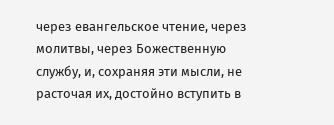через евангельское чтение, через молитвы, через Божественную службу, и, сохраняя эти мысли, не расточая их, достойно вступить в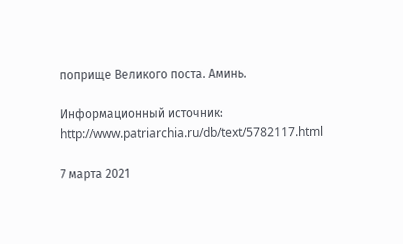поприще Великого поста. Аминь.

Информационный источник: http://www.patriarchia.ru/db/text/5782117.html

7 марта 2021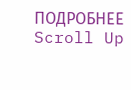ПОДРОБНЕЕ
Scroll Up